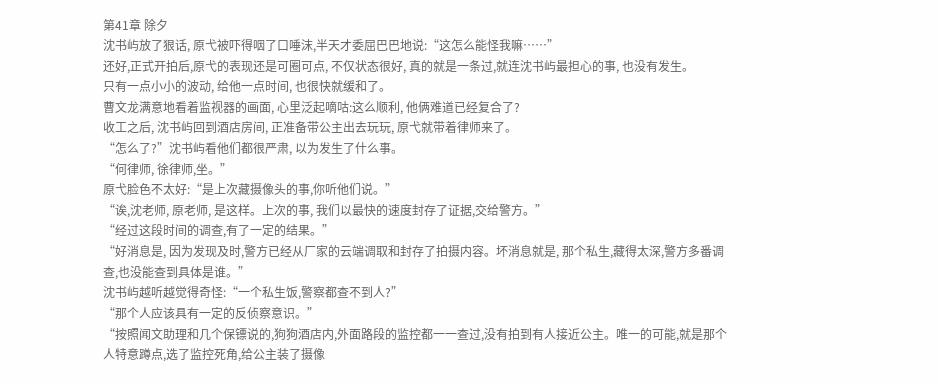第41章 除夕
沈书屿放了狠话, 原弋被吓得咽了口唾沫,半天才委屈巴巴地说:“这怎么能怪我嘛……”
还好,正式开拍后,原弋的表现还是可圈可点, 不仅状态很好, 真的就是一条过,就连沈书屿最担心的事, 也没有发生。
只有一点小小的波动, 给他一点时间, 也很快就缓和了。
曹文龙满意地看着监视器的画面, 心里泛起嘀咕:这么顺利, 他俩难道已经复合了?
收工之后, 沈书屿回到酒店房间, 正准备带公主出去玩玩, 原弋就带着律师来了。
“怎么了?”沈书屿看他们都很严肃, 以为发生了什么事。
“何律师, 徐律师,坐。”
原弋脸色不太好:“是上次藏摄像头的事,你听他们说。”
“诶,沈老师, 原老师, 是这样。上次的事, 我们以最快的速度封存了证据,交给警方。”
“经过这段时间的调查,有了一定的结果。”
“好消息是, 因为发现及时,警方已经从厂家的云端调取和封存了拍摄内容。坏消息就是, 那个私生,藏得太深,警方多番调查,也没能查到具体是谁。”
沈书屿越听越觉得奇怪:“一个私生饭,警察都查不到人?”
“那个人应该具有一定的反侦察意识。”
“按照闻文助理和几个保镖说的,狗狗酒店内,外面路段的监控都一一查过,没有拍到有人接近公主。唯一的可能,就是那个人特意蹲点,选了监控死角,给公主装了摄像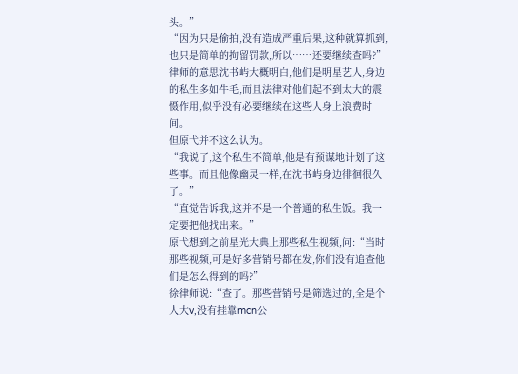头。”
“因为只是偷拍,没有造成严重后果,这种就算抓到,也只是简单的拘留罚款,所以……还要继续查吗?”
律师的意思沈书屿大概明白,他们是明星艺人,身边的私生多如牛毛,而且法律对他们起不到太大的震慑作用,似乎没有必要继续在这些人身上浪费时间。
但原弋并不这么认为。
“我说了,这个私生不简单,他是有预谋地计划了这些事。而且他像幽灵一样,在沈书屿身边徘徊很久了。”
“直觉告诉我,这并不是一个普通的私生饭。我一定要把他找出来。”
原弋想到之前星光大典上那些私生视频,问:“当时那些视频,可是好多营销号都在发,你们没有追查他们是怎么得到的吗?”
徐律师说:“查了。那些营销号是筛选过的,全是个人大v,没有挂靠mcn公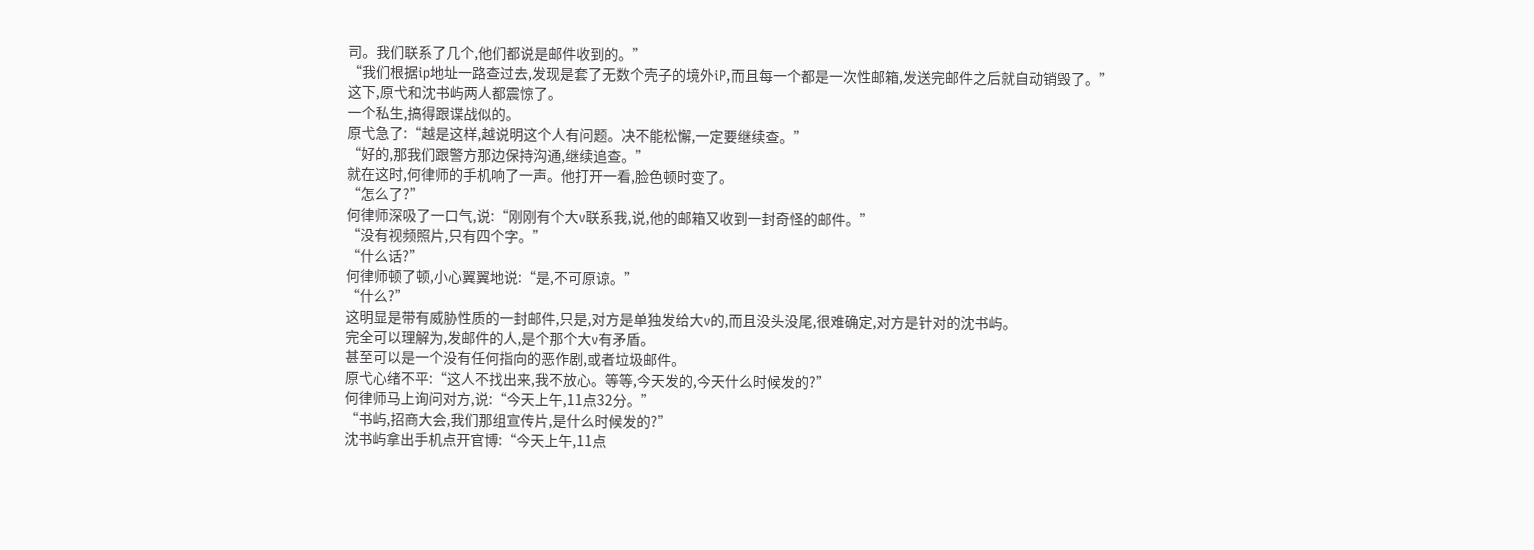司。我们联系了几个,他们都说是邮件收到的。”
“我们根据ip地址一路查过去,发现是套了无数个壳子的境外iP,而且每一个都是一次性邮箱,发送完邮件之后就自动销毁了。”
这下,原弋和沈书屿两人都震惊了。
一个私生,搞得跟谍战似的。
原弋急了:“越是这样,越说明这个人有问题。决不能松懈,一定要继续查。”
“好的,那我们跟警方那边保持沟通,继续追查。”
就在这时,何律师的手机响了一声。他打开一看,脸色顿时变了。
“怎么了?”
何律师深吸了一口气,说:“刚刚有个大v联系我,说,他的邮箱又收到一封奇怪的邮件。”
“没有视频照片,只有四个字。”
“什么话?”
何律师顿了顿,小心翼翼地说:“是,不可原谅。”
“什么?”
这明显是带有威胁性质的一封邮件,只是,对方是单独发给大v的,而且没头没尾,很难确定,对方是针对的沈书屿。
完全可以理解为,发邮件的人,是个那个大v有矛盾。
甚至可以是一个没有任何指向的恶作剧,或者垃圾邮件。
原弋心绪不平:“这人不找出来,我不放心。等等,今天发的,今天什么时候发的?”
何律师马上询问对方,说:“今天上午,11点32分。”
“书屿,招商大会,我们那组宣传片,是什么时候发的?”
沈书屿拿出手机点开官博:“今天上午,11点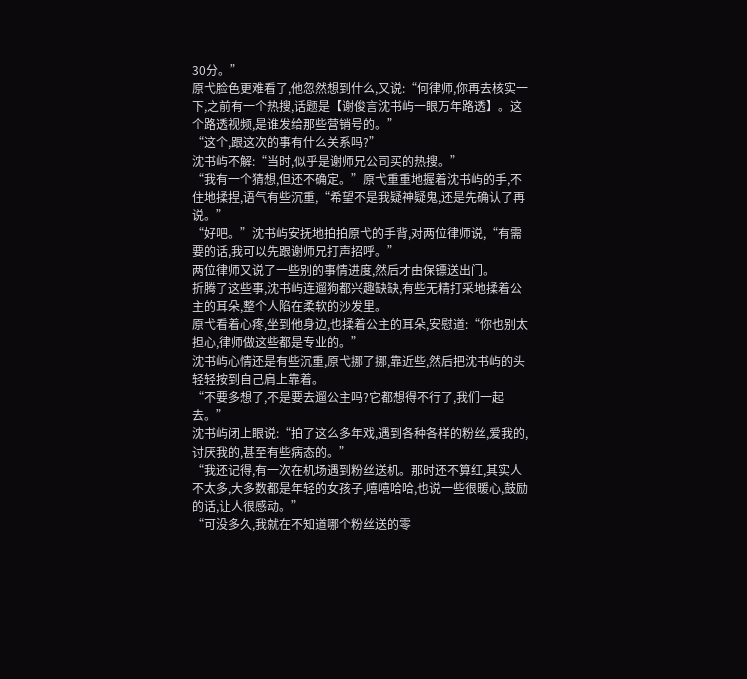30分。”
原弋脸色更难看了,他忽然想到什么,又说:“何律师,你再去核实一下,之前有一个热搜,话题是【谢俊言沈书屿一眼万年路透】。这个路透视频,是谁发给那些营销号的。”
“这个,跟这次的事有什么关系吗?”
沈书屿不解:“当时,似乎是谢师兄公司买的热搜。”
“我有一个猜想,但还不确定。”原弋重重地握着沈书屿的手,不住地揉捏,语气有些沉重,“希望不是我疑神疑鬼,还是先确认了再说。”
“好吧。”沈书屿安抚地拍拍原弋的手背,对两位律师说,“有需要的话,我可以先跟谢师兄打声招呼。”
两位律师又说了一些别的事情进度,然后才由保镖送出门。
折腾了这些事,沈书屿连遛狗都兴趣缺缺,有些无精打采地揉着公主的耳朵,整个人陷在柔软的沙发里。
原弋看着心疼,坐到他身边,也揉着公主的耳朵,安慰道:“你也别太担心,律师做这些都是专业的。”
沈书屿心情还是有些沉重,原弋挪了挪,靠近些,然后把沈书屿的头轻轻按到自己肩上靠着。
“不要多想了,不是要去遛公主吗?它都想得不行了,我们一起去。”
沈书屿闭上眼说:“拍了这么多年戏,遇到各种各样的粉丝,爱我的,讨厌我的,甚至有些病态的。”
“我还记得,有一次在机场遇到粉丝送机。那时还不算红,其实人不太多,大多数都是年轻的女孩子,嘻嘻哈哈,也说一些很暖心,鼓励的话,让人很感动。”
“可没多久,我就在不知道哪个粉丝送的零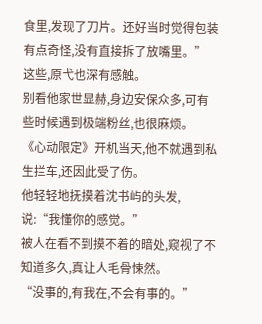食里,发现了刀片。还好当时觉得包装有点奇怪,没有直接拆了放嘴里。”
这些,原弋也深有感触。
别看他家世显赫,身边安保众多,可有些时候遇到极端粉丝,也很麻烦。
《心动限定》开机当天,他不就遇到私生拦车,还因此受了伤。
他轻轻地抚摸着沈书屿的头发,说:“我懂你的感觉。”
被人在看不到摸不着的暗处,窥视了不知道多久,真让人毛骨悚然。
“没事的,有我在,不会有事的。”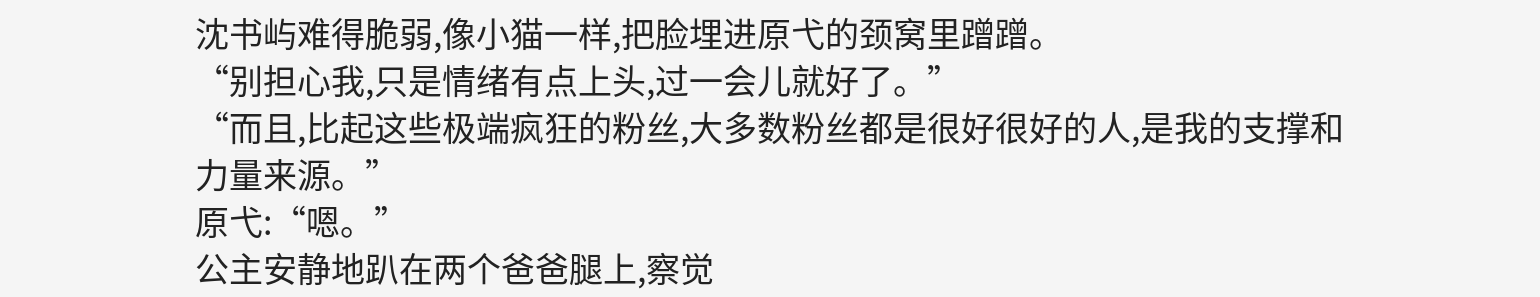沈书屿难得脆弱,像小猫一样,把脸埋进原弋的颈窝里蹭蹭。
“别担心我,只是情绪有点上头,过一会儿就好了。”
“而且,比起这些极端疯狂的粉丝,大多数粉丝都是很好很好的人,是我的支撑和力量来源。”
原弋:“嗯。”
公主安静地趴在两个爸爸腿上,察觉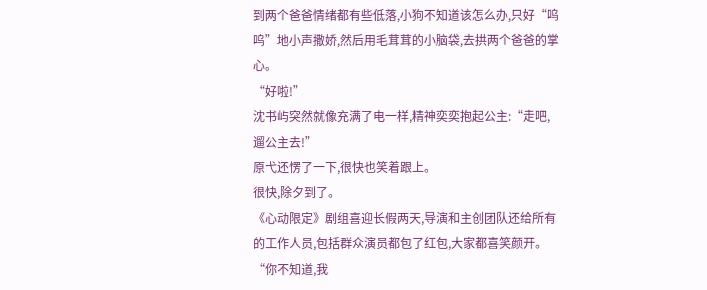到两个爸爸情绪都有些低落,小狗不知道该怎么办,只好“呜呜”地小声撒娇,然后用毛茸茸的小脑袋,去拱两个爸爸的掌心。
“好啦!”
沈书屿突然就像充满了电一样,精神奕奕抱起公主:“走吧,遛公主去!”
原弋还愣了一下,很快也笑着跟上。
很快,除夕到了。
《心动限定》剧组喜迎长假两天,导演和主创团队还给所有的工作人员,包括群众演员都包了红包,大家都喜笑颜开。
“你不知道,我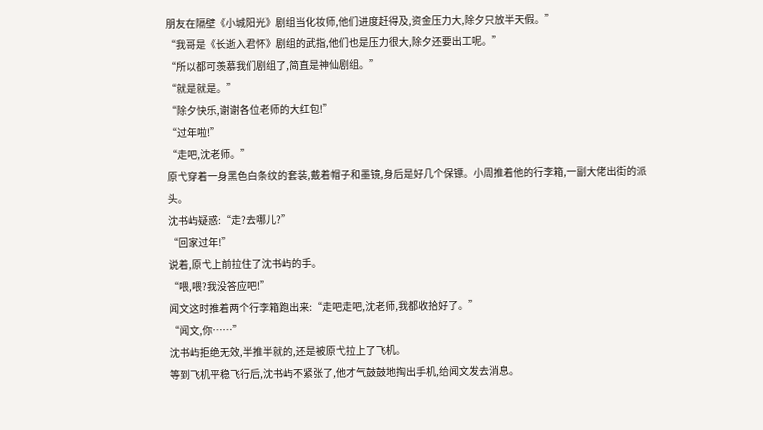朋友在隔壁《小城阳光》剧组当化妆师,他们进度赶得及,资金压力大,除夕只放半天假。”
“我哥是《长逝入君怀》剧组的武指,他们也是压力很大,除夕还要出工呢。”
“所以都可羡慕我们剧组了,简直是神仙剧组。”
“就是就是。”
“除夕快乐,谢谢各位老师的大红包!”
“过年啦!”
“走吧,沈老师。”
原弋穿着一身黑色白条纹的套装,戴着帽子和墨镜,身后是好几个保镖。小周推着他的行李箱,一副大佬出街的派头。
沈书屿疑惑:“走?去哪儿?”
“回家过年!”
说着,原弋上前拉住了沈书屿的手。
“喂,喂?我没答应吧!”
闻文这时推着两个行李箱跑出来:“走吧走吧,沈老师,我都收拾好了。”
“闻文,你……”
沈书屿拒绝无效,半推半就的,还是被原弋拉上了飞机。
等到飞机平稳飞行后,沈书屿不紧张了,他才气鼓鼓地掏出手机,给闻文发去消息。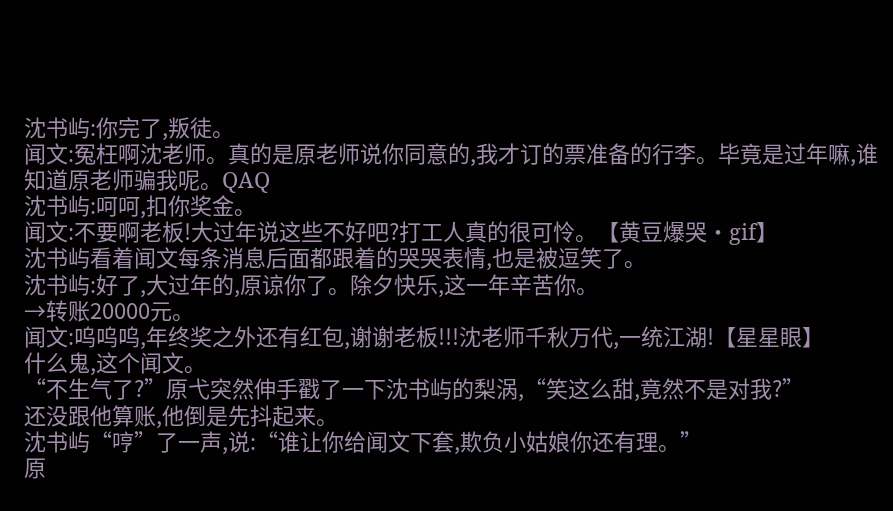沈书屿:你完了,叛徒。
闻文:冤枉啊沈老师。真的是原老师说你同意的,我才订的票准备的行李。毕竟是过年嘛,谁知道原老师骗我呢。QAQ
沈书屿:呵呵,扣你奖金。
闻文:不要啊老板!大过年说这些不好吧?打工人真的很可怜。【黄豆爆哭·gif】
沈书屿看着闻文每条消息后面都跟着的哭哭表情,也是被逗笑了。
沈书屿:好了,大过年的,原谅你了。除夕快乐,这一年辛苦你。
→转账20000元。
闻文:呜呜呜,年终奖之外还有红包,谢谢老板!!!沈老师千秋万代,一统江湖!【星星眼】
什么鬼,这个闻文。
“不生气了?”原弋突然伸手戳了一下沈书屿的梨涡,“笑这么甜,竟然不是对我?”
还没跟他算账,他倒是先抖起来。
沈书屿“哼”了一声,说:“谁让你给闻文下套,欺负小姑娘你还有理。”
原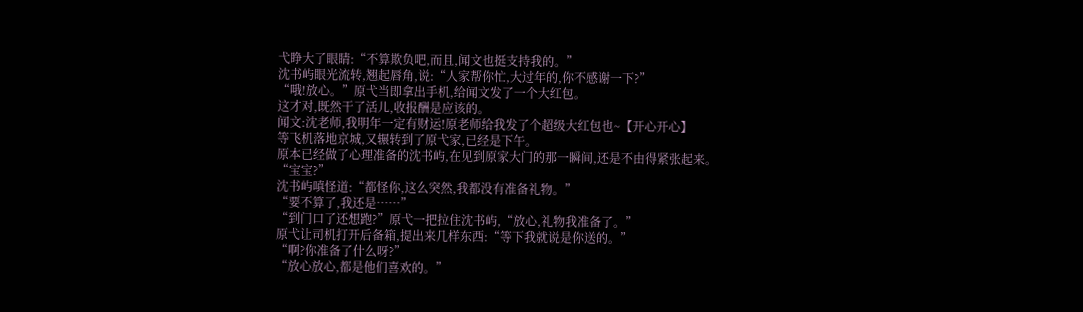弋睁大了眼睛:“不算欺负吧,而且,闻文也挺支持我的。”
沈书屿眼光流转,翘起唇角,说:“人家帮你忙,大过年的,你不感谢一下?”
“哦!放心。”原弋当即拿出手机,给闻文发了一个大红包。
这才对,既然干了活儿,收报酬是应该的。
闻文:沈老师,我明年一定有财运!原老师给我发了个超级大红包也~【开心开心】
等飞机落地京城,又辗转到了原弋家,已经是下午。
原本已经做了心理准备的沈书屿,在见到原家大门的那一瞬间,还是不由得紧张起来。
“宝宝?”
沈书屿嗔怪道:“都怪你,这么突然,我都没有准备礼物。”
“要不算了,我还是……”
“到门口了还想跑?”原弋一把拉住沈书屿,“放心,礼物我准备了。”
原弋让司机打开后备箱,提出来几样东西:“等下我就说是你送的。”
“啊?你准备了什么呀?”
“放心放心,都是他们喜欢的。”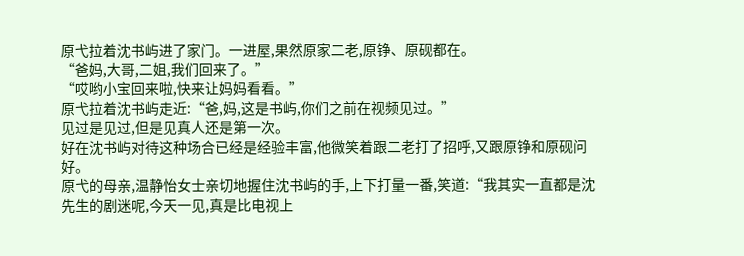原弋拉着沈书屿进了家门。一进屋,果然原家二老,原铮、原砚都在。
“爸妈,大哥,二姐,我们回来了。”
“哎哟小宝回来啦,快来让妈妈看看。”
原弋拉着沈书屿走近:“爸,妈,这是书屿,你们之前在视频见过。”
见过是见过,但是见真人还是第一次。
好在沈书屿对待这种场合已经是经验丰富,他微笑着跟二老打了招呼,又跟原铮和原砚问好。
原弋的母亲,温静怡女士亲切地握住沈书屿的手,上下打量一番,笑道:“我其实一直都是沈先生的剧迷呢,今天一见,真是比电视上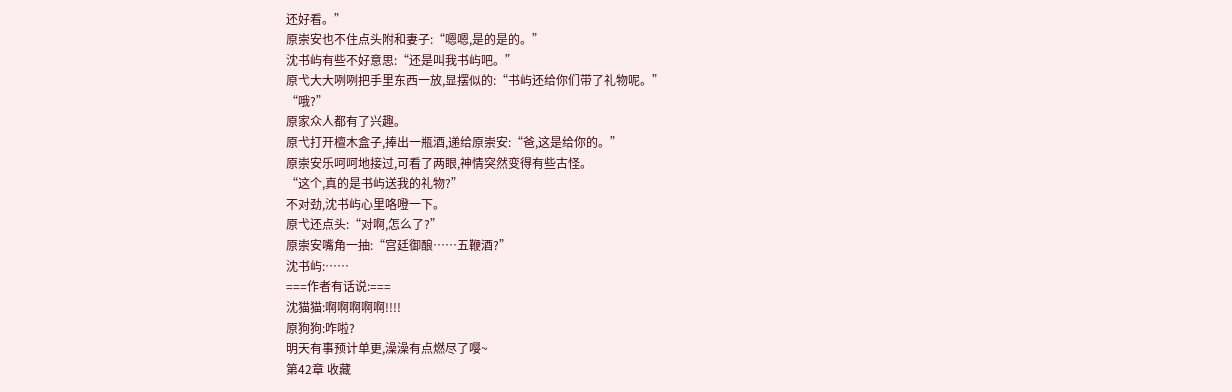还好看。”
原崇安也不住点头附和妻子:“嗯嗯,是的是的。”
沈书屿有些不好意思:“还是叫我书屿吧。”
原弋大大咧咧把手里东西一放,显摆似的:“书屿还给你们带了礼物呢。”
“哦?”
原家众人都有了兴趣。
原弋打开檀木盒子,捧出一瓶酒,递给原崇安:“爸,这是给你的。”
原崇安乐呵呵地接过,可看了两眼,神情突然变得有些古怪。
“这个,真的是书屿送我的礼物?”
不对劲,沈书屿心里咯噔一下。
原弋还点头:“对啊,怎么了?”
原崇安嘴角一抽:“宫廷御酿……五鞭酒?”
沈书屿:……
===作者有话说:===
沈猫猫:啊啊啊啊啊!!!!
原狗狗:咋啦?
明天有事预计单更,澡澡有点燃尽了嘤~
第42章 收藏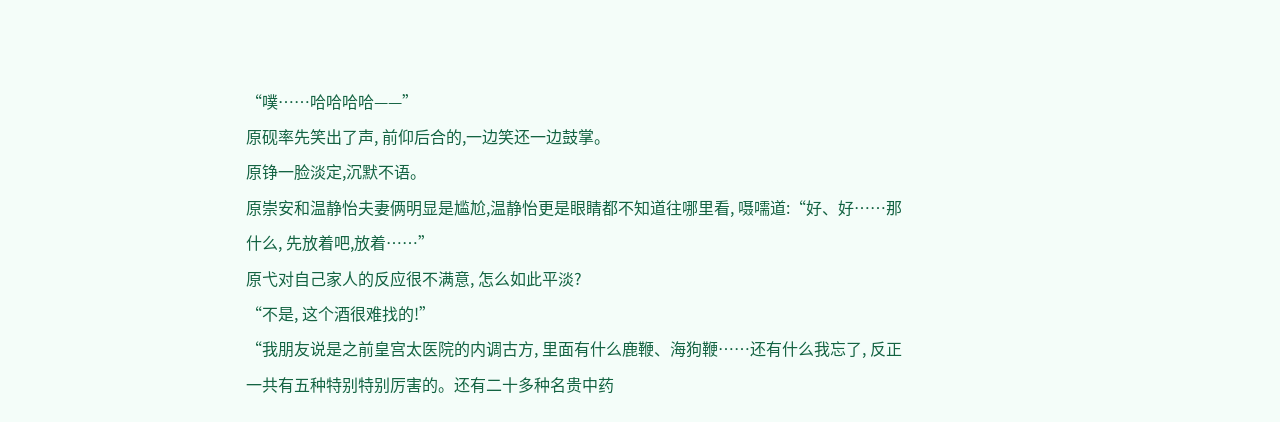“噗……哈哈哈哈——”
原砚率先笑出了声, 前仰后合的,一边笑还一边鼓掌。
原铮一脸淡定,沉默不语。
原崇安和温静怡夫妻俩明显是尴尬,温静怡更是眼睛都不知道往哪里看, 嗫嚅道:“好、好……那什么, 先放着吧,放着……”
原弋对自己家人的反应很不满意, 怎么如此平淡?
“不是, 这个酒很难找的!”
“我朋友说是之前皇宫太医院的内调古方, 里面有什么鹿鞭、海狗鞭……还有什么我忘了, 反正一共有五种特别特别厉害的。还有二十多种名贵中药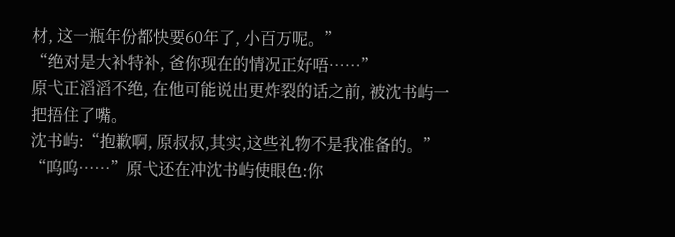材, 这一瓶年份都快要60年了, 小百万呢。”
“绝对是大补特补, 爸你现在的情况正好唔……”
原弋正滔滔不绝, 在他可能说出更炸裂的话之前, 被沈书屿一把捂住了嘴。
沈书屿:“抱歉啊, 原叔叔,其实,这些礼物不是我准备的。”
“呜呜……”原弋还在冲沈书屿使眼色:你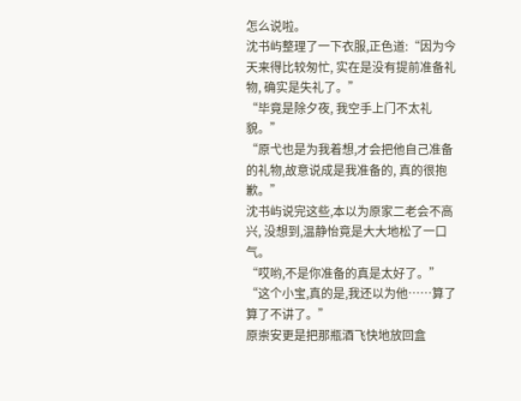怎么说啦。
沈书屿整理了一下衣服,正色道:“因为今天来得比较匆忙, 实在是没有提前准备礼物, 确实是失礼了。”
“毕竟是除夕夜, 我空手上门不太礼貌。”
“原弋也是为我着想,才会把他自己准备的礼物,故意说成是我准备的, 真的很抱歉。”
沈书屿说完这些,本以为原家二老会不高兴, 没想到,温静怡竟是大大地松了一口气。
“哎哟,不是你准备的真是太好了。”
“这个小宝,真的是,我还以为他……算了算了不讲了。”
原崇安更是把那瓶酒飞快地放回盒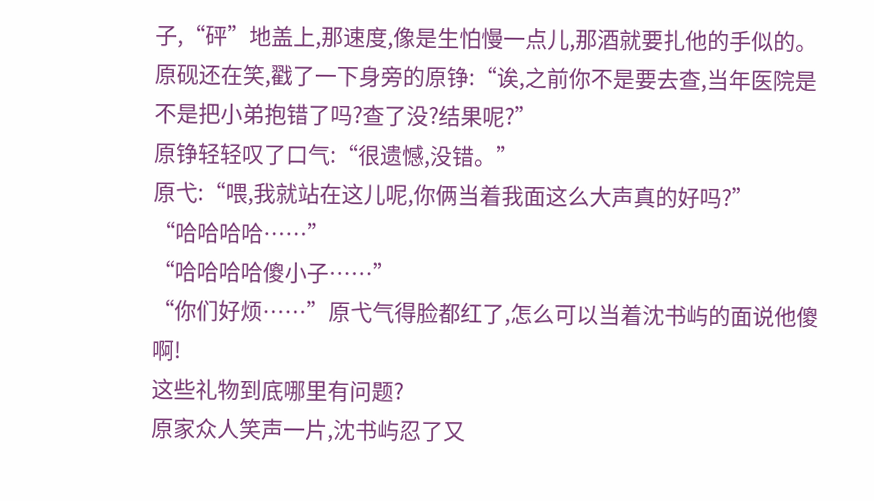子,“砰”地盖上,那速度,像是生怕慢一点儿,那酒就要扎他的手似的。
原砚还在笑,戳了一下身旁的原铮:“诶,之前你不是要去查,当年医院是不是把小弟抱错了吗?查了没?结果呢?”
原铮轻轻叹了口气:“很遗憾,没错。”
原弋:“喂,我就站在这儿呢,你俩当着我面这么大声真的好吗?”
“哈哈哈哈……”
“哈哈哈哈傻小子……”
“你们好烦……”原弋气得脸都红了,怎么可以当着沈书屿的面说他傻啊!
这些礼物到底哪里有问题?
原家众人笑声一片,沈书屿忍了又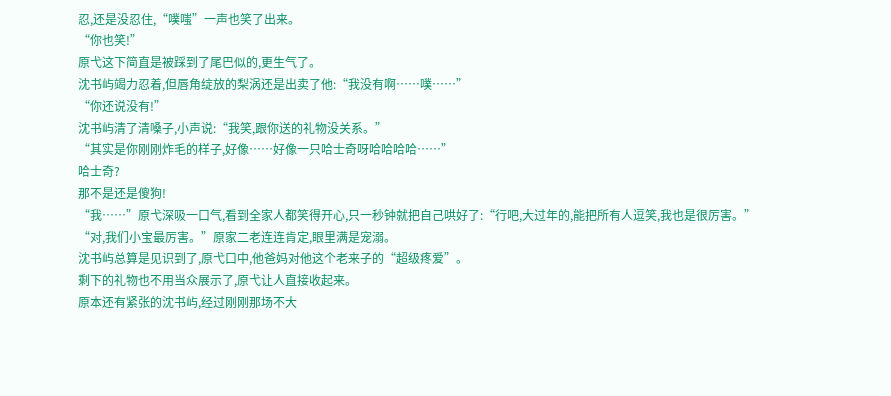忍,还是没忍住,“噗嗤”一声也笑了出来。
“你也笑!”
原弋这下简直是被踩到了尾巴似的,更生气了。
沈书屿竭力忍着,但唇角绽放的梨涡还是出卖了他:“我没有啊……噗……”
“你还说没有!”
沈书屿清了清嗓子,小声说:“我笑,跟你送的礼物没关系。”
“其实是你刚刚炸毛的样子,好像……好像一只哈士奇呀哈哈哈哈……”
哈士奇?
那不是还是傻狗!
“我……”原弋深吸一口气,看到全家人都笑得开心,只一秒钟就把自己哄好了:“行吧,大过年的,能把所有人逗笑,我也是很厉害。”
“对,我们小宝最厉害。”原家二老连连肯定,眼里满是宠溺。
沈书屿总算是见识到了,原弋口中,他爸妈对他这个老来子的“超级疼爱”。
剩下的礼物也不用当众展示了,原弋让人直接收起来。
原本还有紧张的沈书屿,经过刚刚那场不大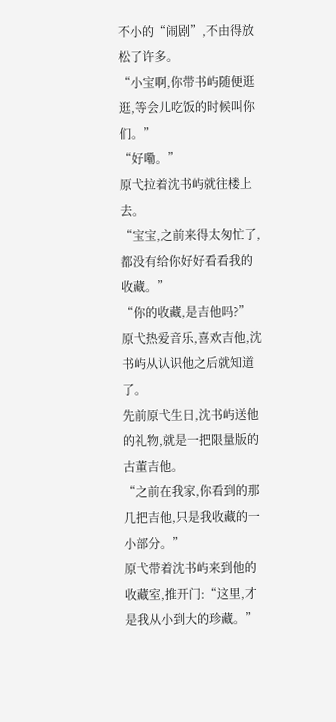不小的“闹剧”,不由得放松了许多。
“小宝啊,你带书屿随便逛逛,等会儿吃饭的时候叫你们。”
“好嘞。”
原弋拉着沈书屿就往楼上去。
“宝宝,之前来得太匆忙了,都没有给你好好看看我的收藏。”
“你的收藏,是吉他吗?”
原弋热爱音乐,喜欢吉他,沈书屿从认识他之后就知道了。
先前原弋生日,沈书屿送他的礼物,就是一把限量版的古董吉他。
“之前在我家,你看到的那几把吉他,只是我收藏的一小部分。”
原弋带着沈书屿来到他的收藏室,推开门:“这里,才是我从小到大的珍藏。”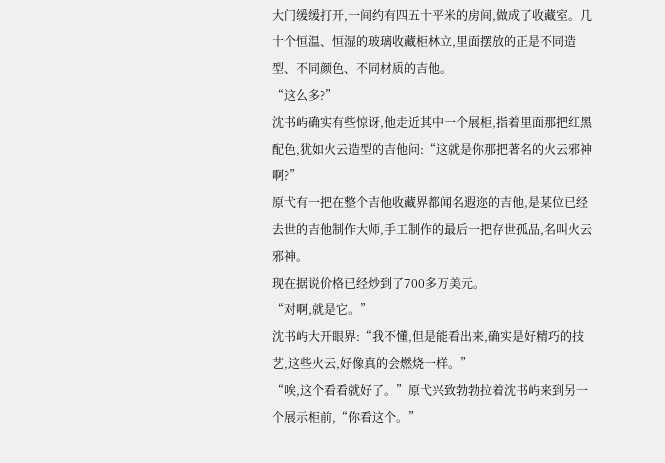大门缓缓打开,一间约有四五十平米的房间,做成了收藏室。几十个恒温、恒湿的玻璃收藏柜林立,里面摆放的正是不同造型、不同颜色、不同材质的吉他。
“这么多?”
沈书屿确实有些惊讶,他走近其中一个展柜,指着里面那把红黑配色,犹如火云造型的吉他问:“这就是你那把著名的火云邪神啊?”
原弋有一把在整个吉他收藏界都闻名遐迩的吉他,是某位已经去世的吉他制作大师,手工制作的最后一把存世孤品,名叫火云邪神。
现在据说价格已经炒到了700多万美元。
“对啊,就是它。”
沈书屿大开眼界:“我不懂,但是能看出来,确实是好精巧的技艺,这些火云,好像真的会燃烧一样。”
“唉,这个看看就好了。”原弋兴致勃勃拉着沈书屿来到另一个展示柜前,“你看这个。”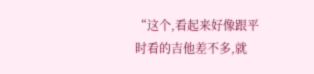“这个,看起来好像跟平时看的吉他差不多,就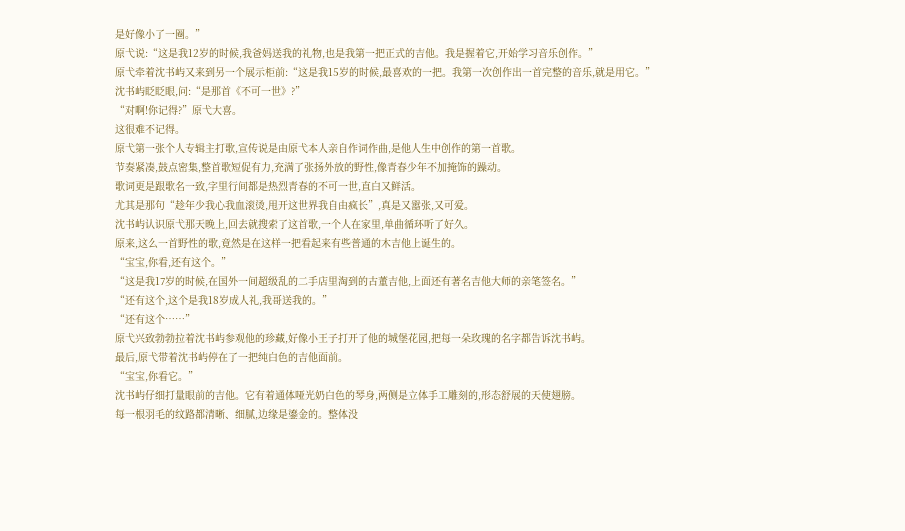是好像小了一圈。”
原弋说:“这是我12岁的时候,我爸妈送我的礼物,也是我第一把正式的吉他。我是握着它,开始学习音乐创作。”
原弋牵着沈书屿又来到另一个展示柜前:“这是我15岁的时候,最喜欢的一把。我第一次创作出一首完整的音乐,就是用它。”
沈书屿眨眨眼,问:“是那首《不可一世》?”
“对啊!你记得?”原弋大喜。
这很难不记得。
原弋第一张个人专辑主打歌,宣传说是由原弋本人亲自作词作曲,是他人生中创作的第一首歌。
节奏紧凑,鼓点密集,整首歌短促有力,充满了张扬外放的野性,像青春少年不加掩饰的躁动。
歌词更是跟歌名一致,字里行间都是热烈青春的不可一世,直白又鲜活。
尤其是那句“趁年少我心我血滚烫,甩开这世界我自由疯长”,真是又嚣张,又可爱。
沈书屿认识原弋那天晚上,回去就搜索了这首歌,一个人在家里,单曲循环听了好久。
原来,这么一首野性的歌,竟然是在这样一把看起来有些普通的木吉他上诞生的。
“宝宝,你看,还有这个。”
“这是我17岁的时候,在国外一间超级乱的二手店里淘到的古董吉他,上面还有著名吉他大师的亲笔签名。”
“还有这个,这个是我18岁成人礼,我哥送我的。”
“还有这个……”
原弋兴致勃勃拉着沈书屿参观他的珍藏,好像小王子打开了他的城堡花园,把每一朵玫瑰的名字都告诉沈书屿。
最后,原弋带着沈书屿停在了一把纯白色的吉他面前。
“宝宝,你看它。”
沈书屿仔细打量眼前的吉他。它有着通体哑光奶白色的琴身,两侧是立体手工雕刻的,形态舒展的天使翅膀。
每一根羽毛的纹路都清晰、细腻,边缘是鎏金的。整体没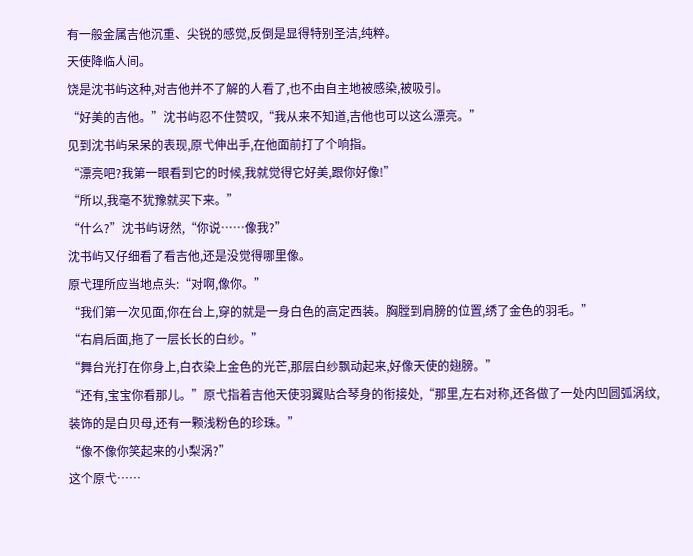有一般金属吉他沉重、尖锐的感觉,反倒是显得特别圣洁,纯粹。
天使降临人间。
饶是沈书屿这种,对吉他并不了解的人看了,也不由自主地被感染,被吸引。
“好美的吉他。”沈书屿忍不住赞叹,“我从来不知道,吉他也可以这么漂亮。”
见到沈书屿呆呆的表现,原弋伸出手,在他面前打了个响指。
“漂亮吧?我第一眼看到它的时候,我就觉得它好美,跟你好像!”
“所以,我毫不犹豫就买下来。”
“什么?”沈书屿讶然,“你说……像我?”
沈书屿又仔细看了看吉他,还是没觉得哪里像。
原弋理所应当地点头:“对啊,像你。”
“我们第一次见面,你在台上,穿的就是一身白色的高定西装。胸膛到肩膀的位置,绣了金色的羽毛。”
“右肩后面,拖了一层长长的白纱。”
“舞台光打在你身上,白衣染上金色的光芒,那层白纱飘动起来,好像天使的翅膀。”
“还有,宝宝你看那儿。”原弋指着吉他天使羽翼贴合琴身的衔接处,“那里,左右对称,还各做了一处内凹圆弧涡纹,装饰的是白贝母,还有一颗浅粉色的珍珠。”
“像不像你笑起来的小梨涡?”
这个原弋……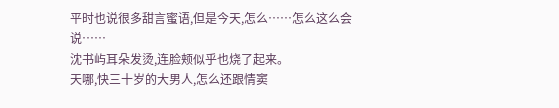平时也说很多甜言蜜语,但是今天,怎么……怎么这么会说……
沈书屿耳朵发烫,连脸颊似乎也烧了起来。
天哪,快三十岁的大男人,怎么还跟情窦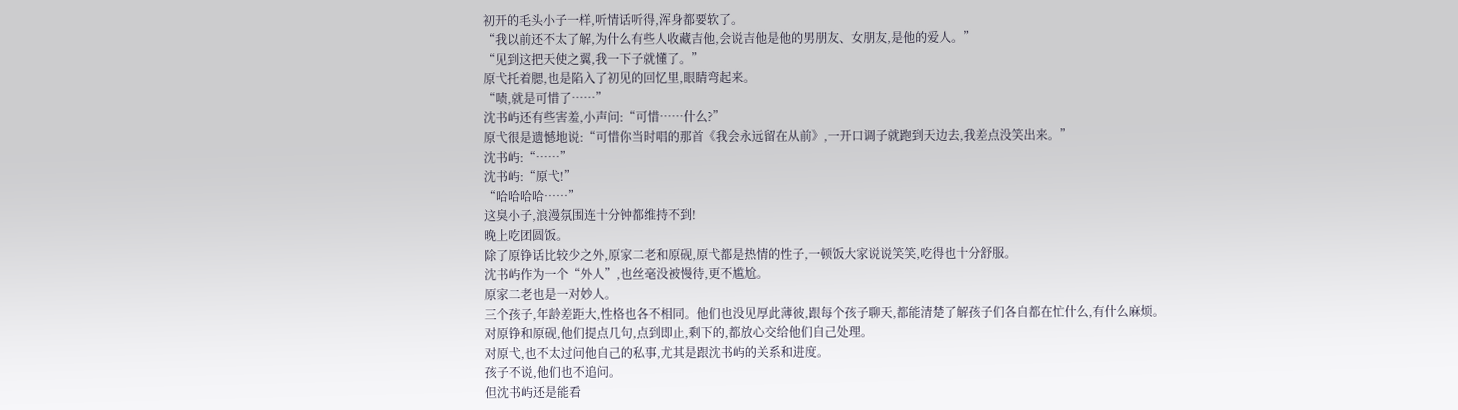初开的毛头小子一样,听情话听得,浑身都要软了。
“我以前还不太了解,为什么有些人收藏吉他,会说吉他是他的男朋友、女朋友,是他的爱人。”
“见到这把天使之翼,我一下子就懂了。”
原弋托着腮,也是陷入了初见的回忆里,眼睛弯起来。
“啧,就是可惜了……”
沈书屿还有些害羞,小声问:“可惜……什么?”
原弋很是遗憾地说:“可惜你当时唱的那首《我会永远留在从前》,一开口调子就跑到天边去,我差点没笑出来。”
沈书屿:“……”
沈书屿:“原弋!”
“哈哈哈哈……”
这臭小子,浪漫氛围连十分钟都维持不到!
晚上吃团圆饭。
除了原铮话比较少之外,原家二老和原砚,原弋都是热情的性子,一顿饭大家说说笑笑,吃得也十分舒服。
沈书屿作为一个“外人”,也丝毫没被慢待,更不尴尬。
原家二老也是一对妙人。
三个孩子,年龄差距大,性格也各不相同。他们也没见厚此薄彼,跟每个孩子聊天,都能清楚了解孩子们各自都在忙什么,有什么麻烦。
对原铮和原砚,他们提点几句,点到即止,剩下的,都放心交给他们自己处理。
对原弋,也不太过问他自己的私事,尤其是跟沈书屿的关系和进度。
孩子不说,他们也不追问。
但沈书屿还是能看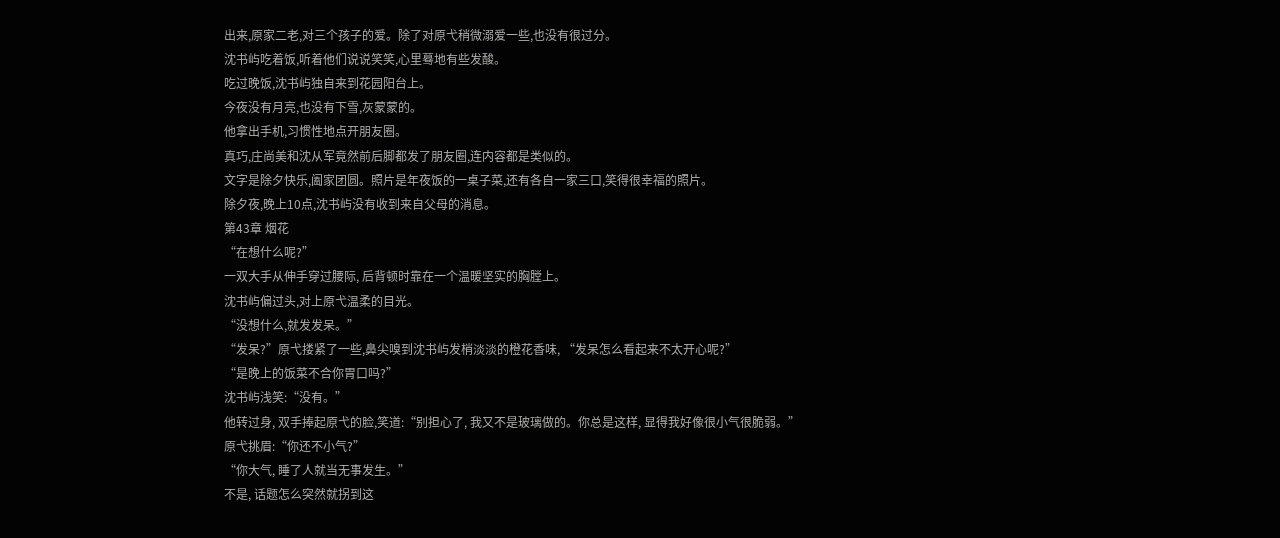出来,原家二老,对三个孩子的爱。除了对原弋稍微溺爱一些,也没有很过分。
沈书屿吃着饭,听着他们说说笑笑,心里蓦地有些发酸。
吃过晚饭,沈书屿独自来到花园阳台上。
今夜没有月亮,也没有下雪,灰蒙蒙的。
他拿出手机,习惯性地点开朋友圈。
真巧,庄尚美和沈从军竟然前后脚都发了朋友圈,连内容都是类似的。
文字是除夕快乐,阖家团圆。照片是年夜饭的一桌子菜,还有各自一家三口,笑得很幸福的照片。
除夕夜,晚上10点,沈书屿没有收到来自父母的消息。
第43章 烟花
“在想什么呢?”
一双大手从伸手穿过腰际, 后背顿时靠在一个温暖坚实的胸膛上。
沈书屿偏过头,对上原弋温柔的目光。
“没想什么,就发发呆。”
“发呆?”原弋搂紧了一些,鼻尖嗅到沈书屿发梢淡淡的橙花香味, “发呆怎么看起来不太开心呢?”
“是晚上的饭菜不合你胃口吗?”
沈书屿浅笑:“没有。”
他转过身, 双手捧起原弋的脸,笑道:“别担心了, 我又不是玻璃做的。你总是这样, 显得我好像很小气很脆弱。”
原弋挑眉:“你还不小气?”
“你大气, 睡了人就当无事发生。”
不是, 话题怎么突然就拐到这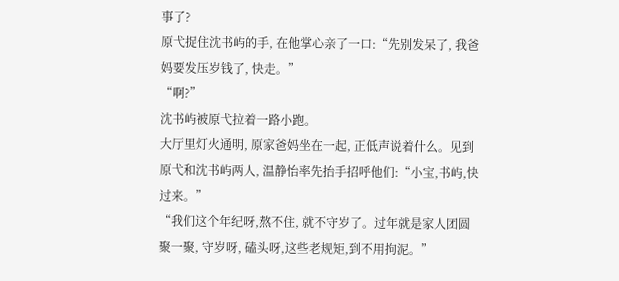事了?
原弋捉住沈书屿的手, 在他掌心亲了一口:“先别发呆了, 我爸妈要发压岁钱了, 快走。”
“啊?”
沈书屿被原弋拉着一路小跑。
大厅里灯火通明, 原家爸妈坐在一起, 正低声说着什么。见到原弋和沈书屿两人, 温静怡率先抬手招呼他们:“小宝,书屿,快过来。”
“我们这个年纪呀,熬不住, 就不守岁了。过年就是家人团圆聚一聚, 守岁呀, 磕头呀,这些老规矩,到不用拘泥。”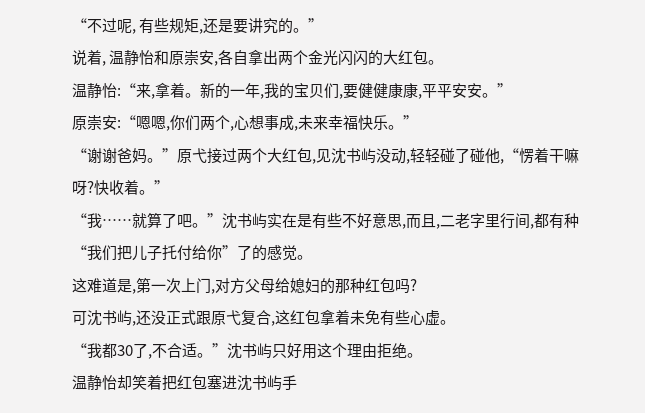“不过呢, 有些规矩,还是要讲究的。”
说着, 温静怡和原崇安,各自拿出两个金光闪闪的大红包。
温静怡:“来,拿着。新的一年,我的宝贝们,要健健康康,平平安安。”
原崇安:“嗯嗯,你们两个,心想事成,未来幸福快乐。”
“谢谢爸妈。”原弋接过两个大红包,见沈书屿没动,轻轻碰了碰他,“愣着干嘛呀?快收着。”
“我……就算了吧。”沈书屿实在是有些不好意思,而且,二老字里行间,都有种“我们把儿子托付给你”了的感觉。
这难道是,第一次上门,对方父母给媳妇的那种红包吗?
可沈书屿,还没正式跟原弋复合,这红包拿着未免有些心虚。
“我都30了,不合适。”沈书屿只好用这个理由拒绝。
温静怡却笑着把红包塞进沈书屿手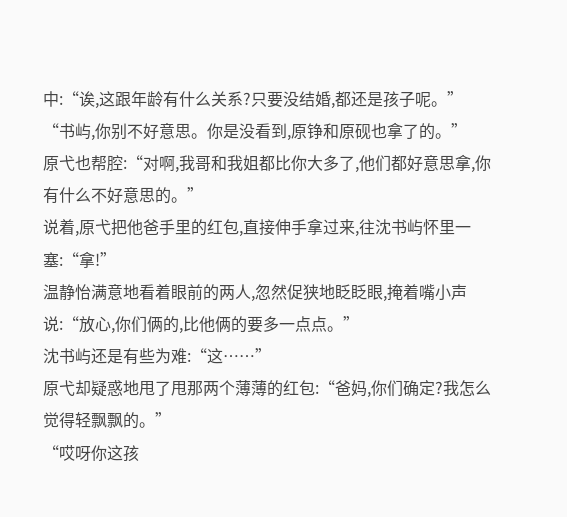中:“诶,这跟年龄有什么关系?只要没结婚,都还是孩子呢。”
“书屿,你别不好意思。你是没看到,原铮和原砚也拿了的。”
原弋也帮腔:“对啊,我哥和我姐都比你大多了,他们都好意思拿,你有什么不好意思的。”
说着,原弋把他爸手里的红包,直接伸手拿过来,往沈书屿怀里一塞:“拿!”
温静怡满意地看着眼前的两人,忽然促狭地眨眨眼,掩着嘴小声说:“放心,你们俩的,比他俩的要多一点点。”
沈书屿还是有些为难:“这……”
原弋却疑惑地甩了甩那两个薄薄的红包:“爸妈,你们确定?我怎么觉得轻飘飘的。”
“哎呀你这孩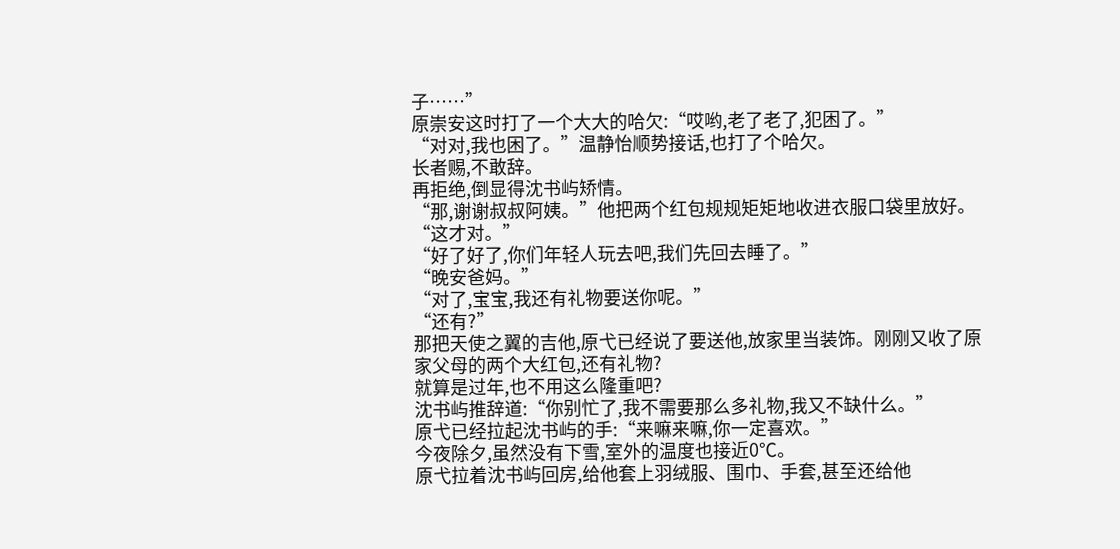子……”
原崇安这时打了一个大大的哈欠:“哎哟,老了老了,犯困了。”
“对对,我也困了。”温静怡顺势接话,也打了个哈欠。
长者赐,不敢辞。
再拒绝,倒显得沈书屿矫情。
“那,谢谢叔叔阿姨。”他把两个红包规规矩矩地收进衣服口袋里放好。
“这才对。”
“好了好了,你们年轻人玩去吧,我们先回去睡了。”
“晚安爸妈。”
“对了,宝宝,我还有礼物要送你呢。”
“还有?”
那把天使之翼的吉他,原弋已经说了要送他,放家里当装饰。刚刚又收了原家父母的两个大红包,还有礼物?
就算是过年,也不用这么隆重吧?
沈书屿推辞道:“你别忙了,我不需要那么多礼物,我又不缺什么。”
原弋已经拉起沈书屿的手:“来嘛来嘛,你一定喜欢。”
今夜除夕,虽然没有下雪,室外的温度也接近0℃。
原弋拉着沈书屿回房,给他套上羽绒服、围巾、手套,甚至还给他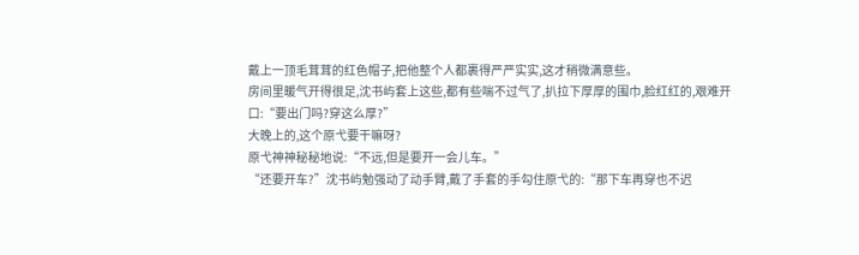戴上一顶毛茸茸的红色帽子,把他整个人都裹得严严实实,这才稍微满意些。
房间里暖气开得很足,沈书屿套上这些,都有些喘不过气了,扒拉下厚厚的围巾,脸红红的,艰难开口:“要出门吗?穿这么厚?”
大晚上的,这个原弋要干嘛呀?
原弋神神秘秘地说:“不远,但是要开一会儿车。”
“还要开车?”沈书屿勉强动了动手臂,戴了手套的手勾住原弋的:“那下车再穿也不迟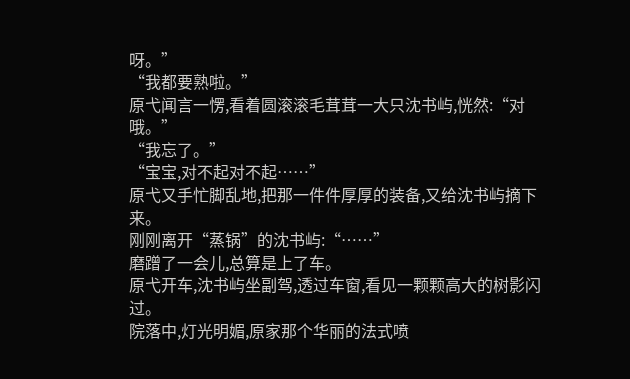呀。”
“我都要熟啦。”
原弋闻言一愣,看着圆滚滚毛茸茸一大只沈书屿,恍然:“对哦。”
“我忘了。”
“宝宝,对不起对不起……”
原弋又手忙脚乱地,把那一件件厚厚的装备,又给沈书屿摘下来。
刚刚离开“蒸锅”的沈书屿:“……”
磨蹭了一会儿,总算是上了车。
原弋开车,沈书屿坐副驾,透过车窗,看见一颗颗高大的树影闪过。
院落中,灯光明媚,原家那个华丽的法式喷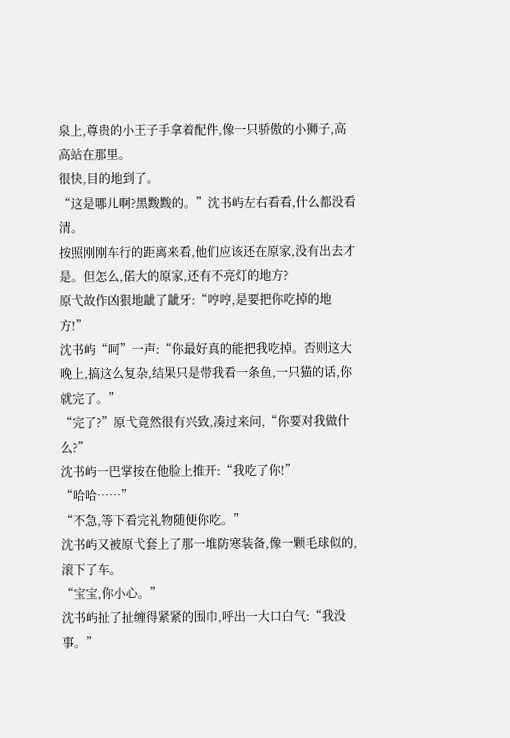泉上,尊贵的小王子手拿着配件,像一只骄傲的小狮子,高高站在那里。
很快,目的地到了。
“这是哪儿啊?黑黢黢的。”沈书屿左右看看,什么都没看清。
按照刚刚车行的距离来看,他们应该还在原家,没有出去才是。但怎么,偌大的原家,还有不亮灯的地方?
原弋故作凶狠地龇了龇牙:“哼哼,是要把你吃掉的地方!”
沈书屿“呵”一声:“你最好真的能把我吃掉。否则这大晚上,搞这么复杂,结果只是带我看一条鱼,一只猫的话,你就完了。”
“完了?”原弋竟然很有兴致,凑过来问,“你要对我做什么?”
沈书屿一巴掌按在他脸上推开:“我吃了你!”
“哈哈……”
“不急,等下看完礼物随便你吃。”
沈书屿又被原弋套上了那一堆防寒装备,像一颗毛球似的,滚下了车。
“宝宝,你小心。”
沈书屿扯了扯缠得紧紧的围巾,呼出一大口白气:“我没事。”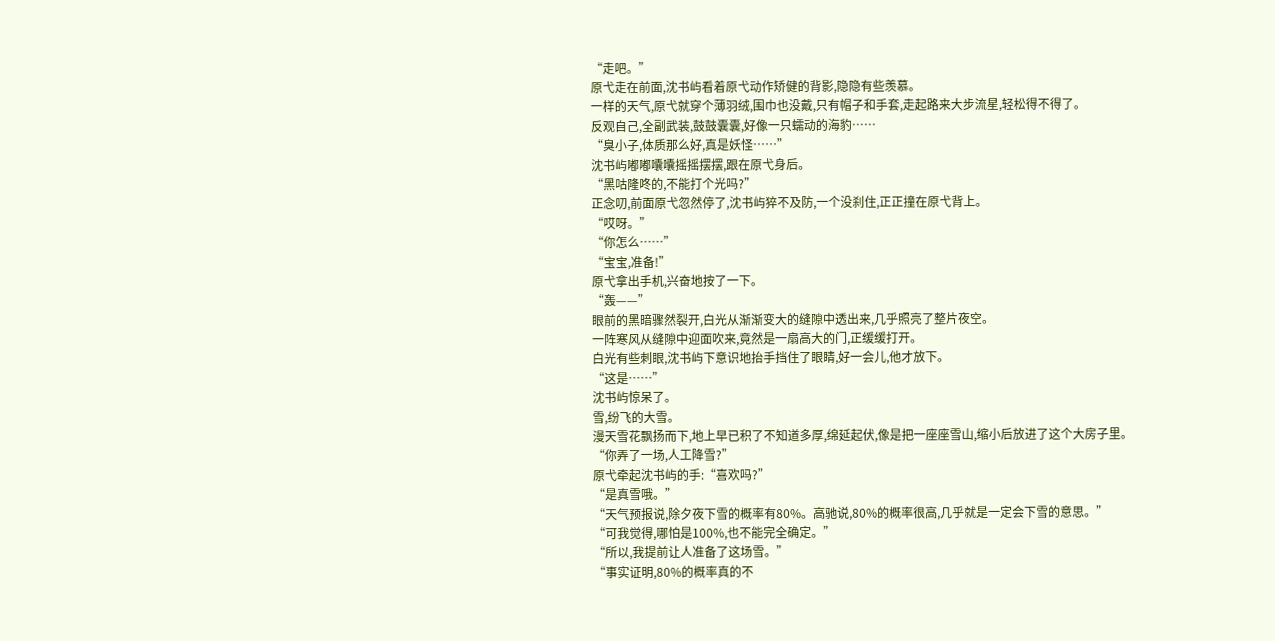“走吧。”
原弋走在前面,沈书屿看着原弋动作矫健的背影,隐隐有些羡慕。
一样的天气,原弋就穿个薄羽绒,围巾也没戴,只有帽子和手套,走起路来大步流星,轻松得不得了。
反观自己,全副武装,鼓鼓囊囊,好像一只蠕动的海豹……
“臭小子,体质那么好,真是妖怪……”
沈书屿嘟嘟囔囔摇摇摆摆,跟在原弋身后。
“黑咕隆咚的,不能打个光吗?”
正念叨,前面原弋忽然停了,沈书屿猝不及防,一个没刹住,正正撞在原弋背上。
“哎呀。”
“你怎么……”
“宝宝,准备!”
原弋拿出手机,兴奋地按了一下。
“轰——”
眼前的黑暗骤然裂开,白光从渐渐变大的缝隙中透出来,几乎照亮了整片夜空。
一阵寒风从缝隙中迎面吹来,竟然是一扇高大的门,正缓缓打开。
白光有些刺眼,沈书屿下意识地抬手挡住了眼睛,好一会儿,他才放下。
“这是……”
沈书屿惊呆了。
雪,纷飞的大雪。
漫天雪花飘扬而下,地上早已积了不知道多厚,绵延起伏,像是把一座座雪山,缩小后放进了这个大房子里。
“你弄了一场,人工降雪?”
原弋牵起沈书屿的手:“喜欢吗?”
“是真雪哦。”
“天气预报说,除夕夜下雪的概率有80%。高驰说,80%的概率很高,几乎就是一定会下雪的意思。”
“可我觉得,哪怕是100%,也不能完全确定。”
“所以,我提前让人准备了这场雪。”
“事实证明,80%的概率真的不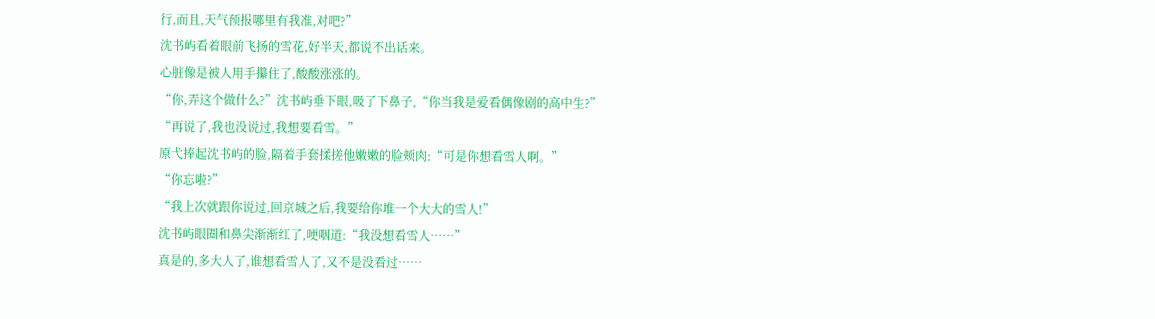行,而且,天气预报哪里有我准,对吧?”
沈书屿看着眼前飞扬的雪花,好半天,都说不出话来。
心脏像是被人用手攥住了,酸酸涨涨的。
“你,弄这个做什么?”沈书屿垂下眼,吸了下鼻子,“你当我是爱看偶像剧的高中生?”
“再说了,我也没说过,我想要看雪。”
原弋捧起沈书屿的脸,隔着手套揉搓他嫩嫩的脸颊肉:“可是你想看雪人啊。”
“你忘啦?”
“我上次就跟你说过,回京城之后,我要给你堆一个大大的雪人!”
沈书屿眼圈和鼻尖渐渐红了,哽咽道:“我没想看雪人……”
真是的,多大人了,谁想看雪人了,又不是没看过……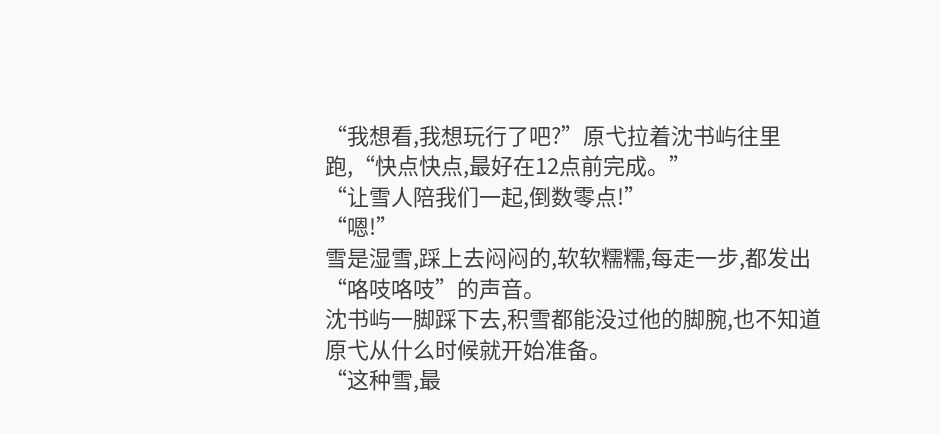“我想看,我想玩行了吧?”原弋拉着沈书屿往里跑,“快点快点,最好在12点前完成。”
“让雪人陪我们一起,倒数零点!”
“嗯!”
雪是湿雪,踩上去闷闷的,软软糯糯,每走一步,都发出“咯吱咯吱”的声音。
沈书屿一脚踩下去,积雪都能没过他的脚腕,也不知道原弋从什么时候就开始准备。
“这种雪,最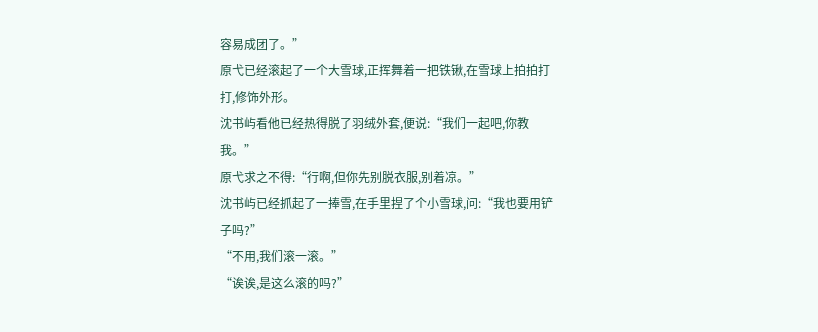容易成团了。”
原弋已经滚起了一个大雪球,正挥舞着一把铁锹,在雪球上拍拍打打,修饰外形。
沈书屿看他已经热得脱了羽绒外套,便说:“我们一起吧,你教我。”
原弋求之不得:“行啊,但你先别脱衣服,别着凉。”
沈书屿已经抓起了一捧雪,在手里捏了个小雪球,问:“我也要用铲子吗?”
“不用,我们滚一滚。”
“诶诶,是这么滚的吗?”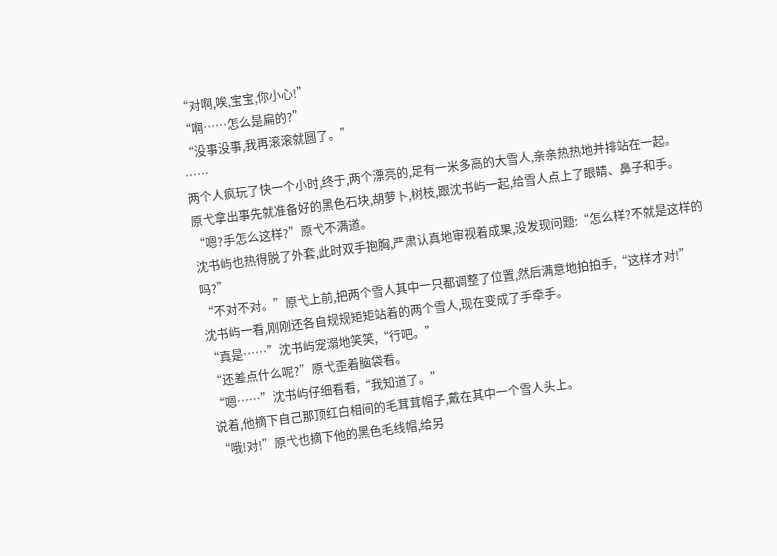“对啊,唉,宝宝,你小心!”
“啊……怎么是扁的?”
“没事没事,我再滚滚就圆了。”
……
两个人疯玩了快一个小时,终于,两个漂亮的,足有一米多高的大雪人,亲亲热热地并排站在一起。
原弋拿出事先就准备好的黑色石块,胡萝卜,树枝,跟沈书屿一起,给雪人点上了眼睛、鼻子和手。
“嗯?手怎么这样?”原弋不满道。
沈书屿也热得脱了外套,此时双手抱胸,严肃认真地审视着成果,没发现问题:“怎么样?不就是这样的吗?”
“不对不对。”原弋上前,把两个雪人其中一只都调整了位置,然后满意地拍拍手,“这样才对!”
沈书屿一看,刚刚还各自规规矩矩站着的两个雪人,现在变成了手牵手。
“真是……”沈书屿宠溺地笑笑,“行吧。”
“还差点什么呢?”原弋歪着脑袋看。
“嗯……”沈书屿仔细看看,“我知道了。”
说着,他摘下自己那顶红白相间的毛茸茸帽子,戴在其中一个雪人头上。
“哦!对!”原弋也摘下他的黑色毛线帽,给另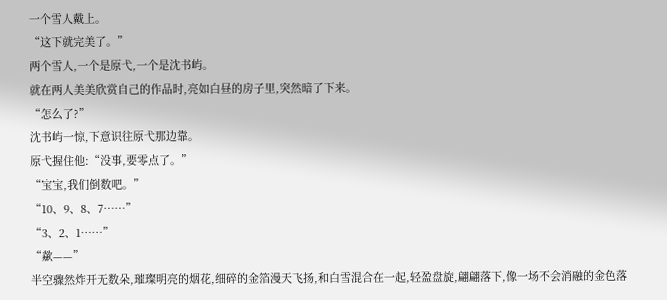一个雪人戴上。
“这下就完美了。”
两个雪人,一个是原弋,一个是沈书屿。
就在两人美美欣赏自己的作品时,亮如白昼的房子里,突然暗了下来。
“怎么了?”
沈书屿一惊,下意识往原弋那边靠。
原弋握住他:“没事,要零点了。”
“宝宝,我们倒数吧。”
“10、9、8、7……”
“3、2、1……”
“歘——”
半空骤然炸开无数朵,璀璨明亮的烟花,细碎的金箔漫天飞扬,和白雪混合在一起,轻盈盘旋,翩翩落下,像一场不会消融的金色落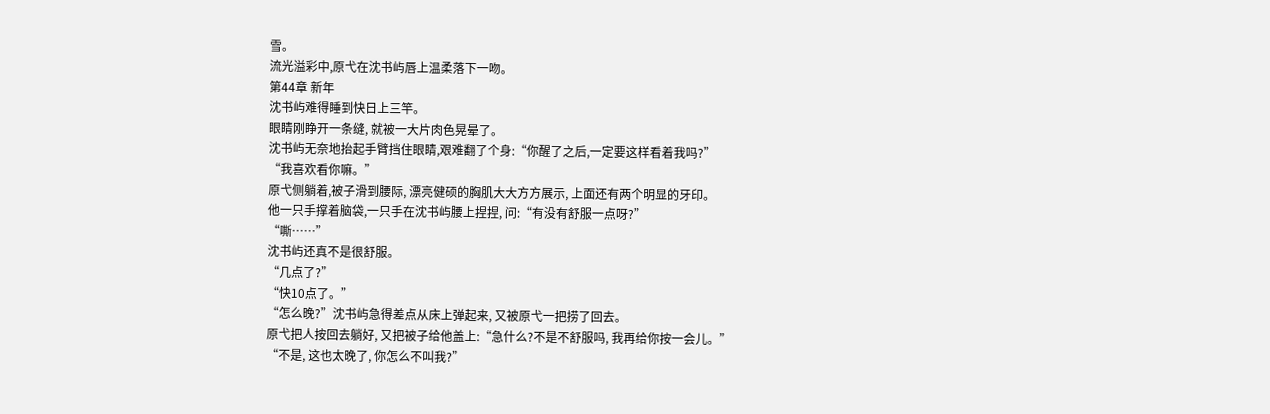雪。
流光溢彩中,原弋在沈书屿唇上温柔落下一吻。
第44章 新年
沈书屿难得睡到快日上三竿。
眼睛刚睁开一条缝, 就被一大片肉色晃晕了。
沈书屿无奈地抬起手臂挡住眼睛,艰难翻了个身:“你醒了之后,一定要这样看着我吗?”
“我喜欢看你嘛。”
原弋侧躺着,被子滑到腰际, 漂亮健硕的胸肌大大方方展示, 上面还有两个明显的牙印。
他一只手撑着脑袋,一只手在沈书屿腰上捏捏, 问:“有没有舒服一点呀?”
“嘶……”
沈书屿还真不是很舒服。
“几点了?”
“快10点了。”
“怎么晚?”沈书屿急得差点从床上弹起来, 又被原弋一把捞了回去。
原弋把人按回去躺好, 又把被子给他盖上:“急什么?不是不舒服吗, 我再给你按一会儿。”
“不是, 这也太晚了, 你怎么不叫我?”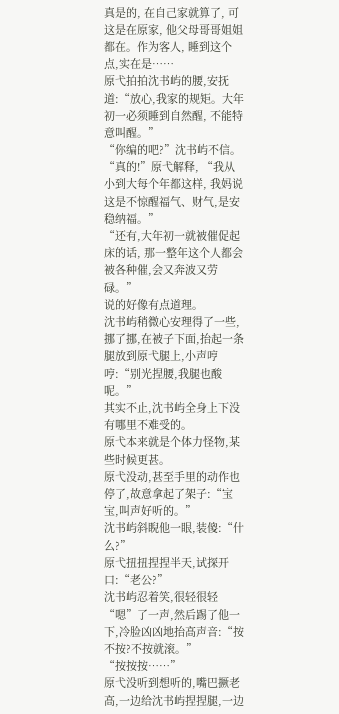真是的, 在自己家就算了, 可这是在原家, 他父母哥哥姐姐都在。作为客人, 睡到这个点,实在是……
原弋拍拍沈书屿的腰,安抚道:“放心,我家的规矩。大年初一必须睡到自然醒, 不能特意叫醒。”
“你编的吧?”沈书屿不信。
“真的!”原弋解释, “我从小到大每个年都这样, 我妈说这是不惊醒福气、财气,是安稳纳福。”
“还有,大年初一就被催促起床的话, 那一整年这个人都会被各种催,会又奔波又劳碌。”
说的好像有点道理。
沈书屿稍微心安理得了一些, 挪了挪,在被子下面,抬起一条腿放到原弋腿上,小声哼哼:“别光捏腰,我腿也酸呢。”
其实不止,沈书屿全身上下没有哪里不难受的。
原弋本来就是个体力怪物,某些时候更甚。
原弋没动,甚至手里的动作也停了,故意拿起了架子:“宝宝,叫声好听的。”
沈书屿斜睨他一眼,装傻:“什么?”
原弋扭扭捏捏半天,试探开口:“老公?”
沈书屿忍着笑,很轻很轻“嗯”了一声,然后踢了他一下,冷脸凶凶地抬高声音:“按不按?不按就滚。”
“按按按……”
原弋没听到想听的,嘴巴撅老高,一边给沈书屿捏捏腿,一边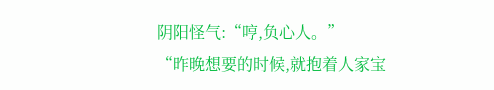阴阳怪气:“哼,负心人。”
“昨晚想要的时候,就抱着人家宝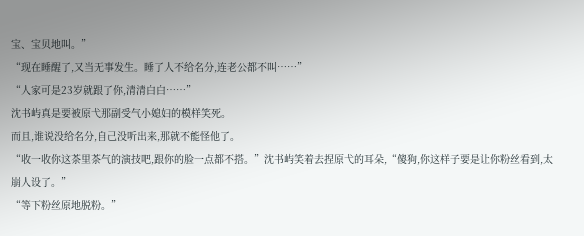宝、宝贝地叫。”
“现在睡醒了,又当无事发生。睡了人不给名分,连老公都不叫……”
“人家可是23岁就跟了你,清清白白……”
沈书屿真是要被原弋那副受气小媳妇的模样笑死。
而且,谁说没给名分,自己没听出来,那就不能怪他了。
“收一收你这茶里茶气的演技吧,跟你的脸一点都不搭。”沈书屿笑着去捏原弋的耳朵,“傻狗,你这样子要是让你粉丝看到,太崩人设了。”
“等下粉丝原地脱粉。”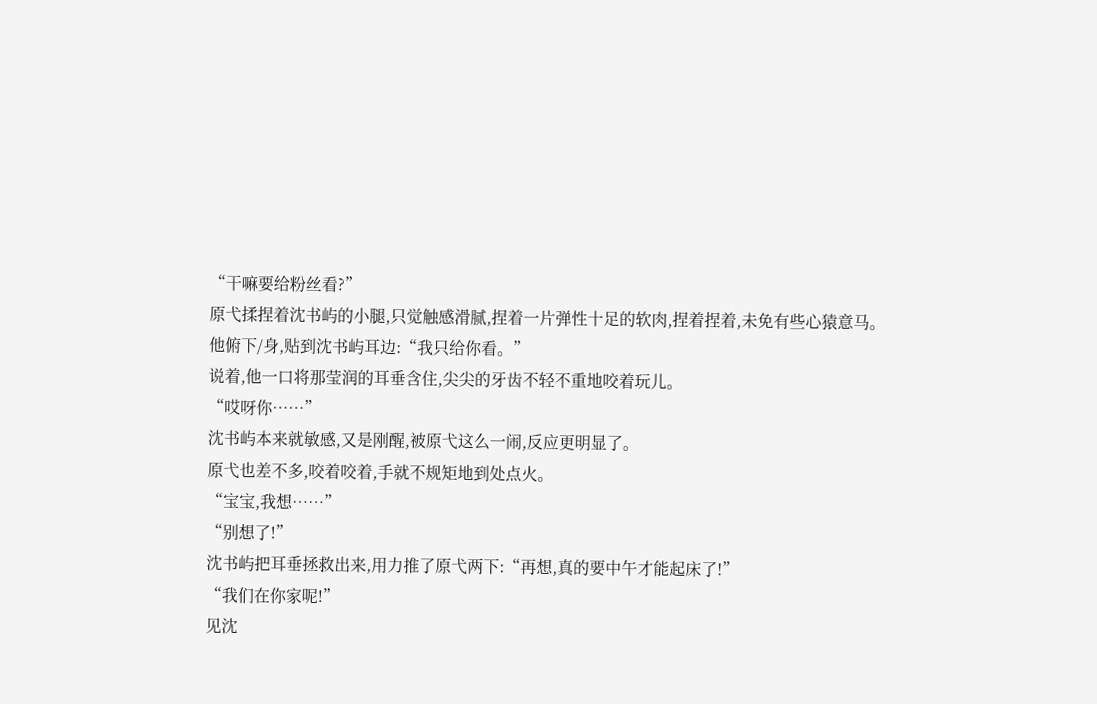“干嘛要给粉丝看?”
原弋揉捏着沈书屿的小腿,只觉触感滑腻,捏着一片弹性十足的软肉,捏着捏着,未免有些心猿意马。
他俯下/身,贴到沈书屿耳边:“我只给你看。”
说着,他一口将那莹润的耳垂含住,尖尖的牙齿不轻不重地咬着玩儿。
“哎呀你……”
沈书屿本来就敏感,又是刚醒,被原弋这么一闹,反应更明显了。
原弋也差不多,咬着咬着,手就不规矩地到处点火。
“宝宝,我想……”
“别想了!”
沈书屿把耳垂拯救出来,用力推了原弋两下:“再想,真的要中午才能起床了!”
“我们在你家呢!”
见沈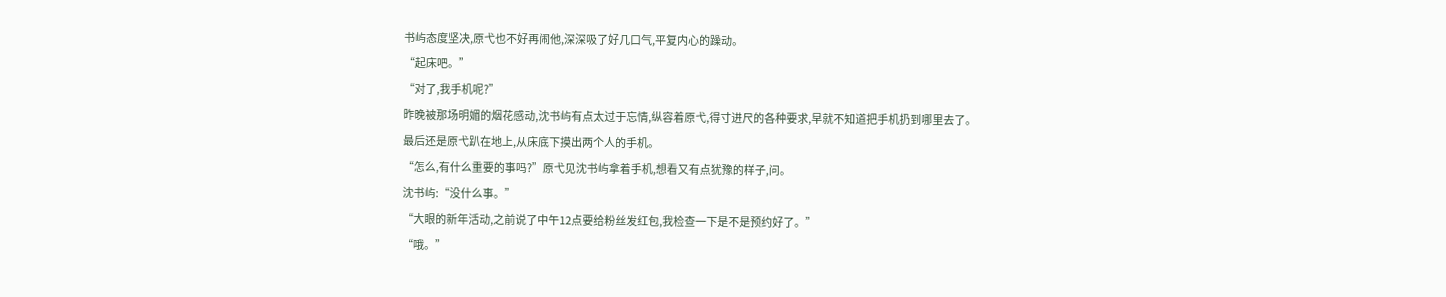书屿态度坚决,原弋也不好再闹他,深深吸了好几口气,平复内心的躁动。
“起床吧。”
“对了,我手机呢?”
昨晚被那场明媚的烟花感动,沈书屿有点太过于忘情,纵容着原弋,得寸进尺的各种要求,早就不知道把手机扔到哪里去了。
最后还是原弋趴在地上,从床底下摸出两个人的手机。
“怎么,有什么重要的事吗?”原弋见沈书屿拿着手机,想看又有点犹豫的样子,问。
沈书屿:“没什么事。”
“大眼的新年活动,之前说了中午12点要给粉丝发红包,我检查一下是不是预约好了。”
“哦。”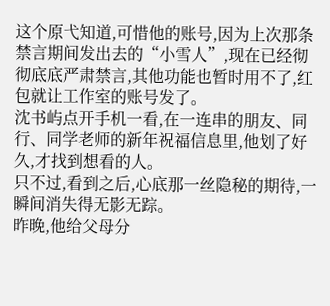这个原弋知道,可惜他的账号,因为上次那条禁言期间发出去的“小雪人”,现在已经彻彻底底严肃禁言,其他功能也暂时用不了,红包就让工作室的账号发了。
沈书屿点开手机一看,在一连串的朋友、同行、同学老师的新年祝福信息里,他划了好久,才找到想看的人。
只不过,看到之后,心底那一丝隐秘的期待,一瞬间消失得无影无踪。
昨晚,他给父母分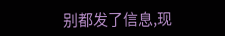别都发了信息,现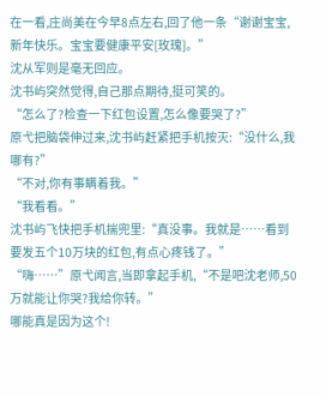在一看,庄尚美在今早8点左右,回了他一条“谢谢宝宝,新年快乐。宝宝要健康平安[玫瑰]。”
沈从军则是毫无回应。
沈书屿突然觉得,自己那点期待,挺可笑的。
“怎么了?检查一下红包设置,怎么像要哭了?”
原弋把脑袋伸过来,沈书屿赶紧把手机按灭:“没什么,我哪有?”
“不对,你有事瞒着我。”
“我看看。”
沈书屿飞快把手机揣兜里:“真没事。我就是……看到要发五个10万块的红包,有点心疼钱了。”
“嗨……”原弋闻言,当即拿起手机,“不是吧沈老师,50万就能让你哭?我给你转。”
哪能真是因为这个!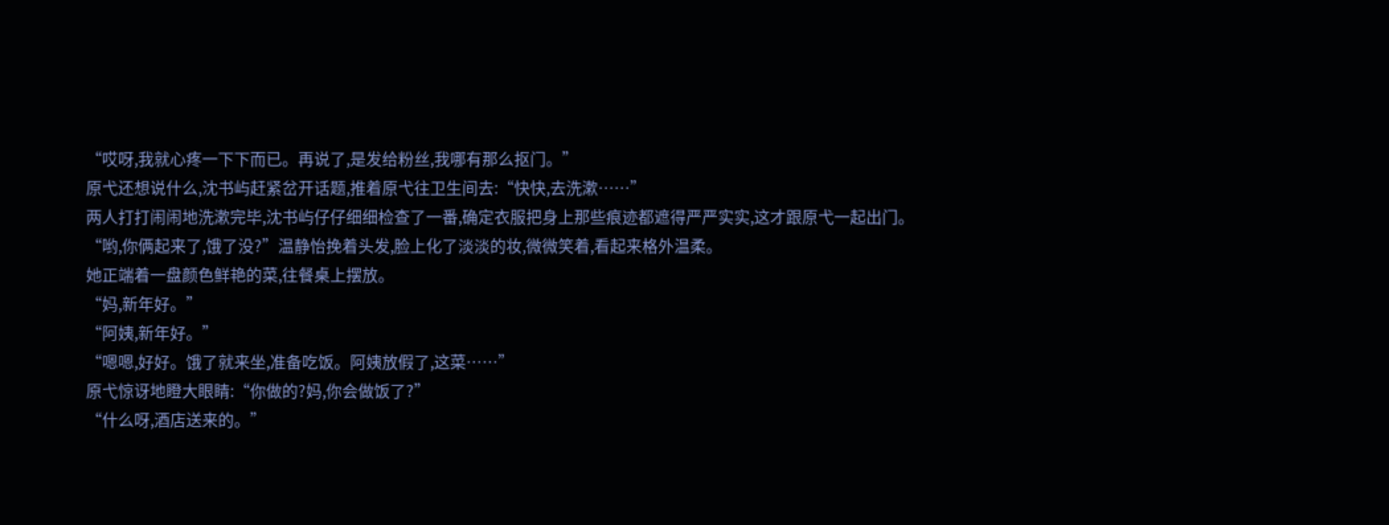“哎呀,我就心疼一下下而已。再说了,是发给粉丝,我哪有那么抠门。”
原弋还想说什么,沈书屿赶紧岔开话题,推着原弋往卫生间去:“快快,去洗漱……”
两人打打闹闹地洗漱完毕,沈书屿仔仔细细检查了一番,确定衣服把身上那些痕迹都遮得严严实实,这才跟原弋一起出门。
“哟,你俩起来了,饿了没?”温静怡挽着头发,脸上化了淡淡的妆,微微笑着,看起来格外温柔。
她正端着一盘颜色鲜艳的菜,往餐桌上摆放。
“妈,新年好。”
“阿姨,新年好。”
“嗯嗯,好好。饿了就来坐,准备吃饭。阿姨放假了,这菜……”
原弋惊讶地瞪大眼睛:“你做的?妈,你会做饭了?”
“什么呀,酒店送来的。”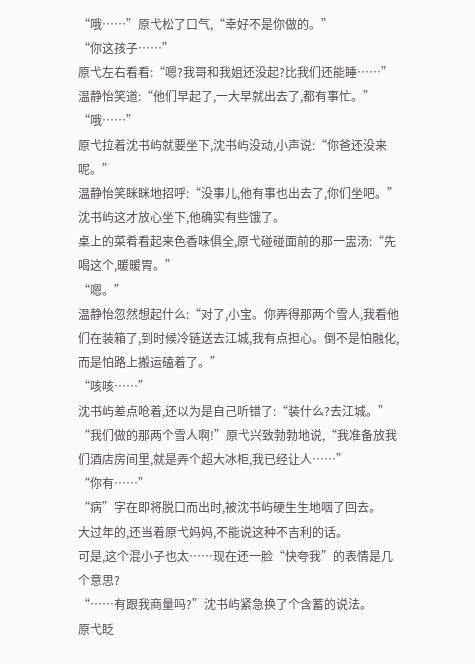“哦……”原弋松了口气,“幸好不是你做的。”
“你这孩子……”
原弋左右看看:“嗯?我哥和我姐还没起?比我们还能睡……”
温静怡笑道:“他们早起了,一大早就出去了,都有事忙。”
“哦……”
原弋拉着沈书屿就要坐下,沈书屿没动,小声说:“你爸还没来呢。”
温静怡笑眯眯地招呼:“没事儿,他有事也出去了,你们坐吧。”
沈书屿这才放心坐下,他确实有些饿了。
桌上的菜肴看起来色香味俱全,原弋碰碰面前的那一盅汤:“先喝这个,暖暖胃。”
“嗯。”
温静怡忽然想起什么:“对了,小宝。你弄得那两个雪人,我看他们在装箱了,到时候冷链送去江城,我有点担心。倒不是怕融化,而是怕路上搬运磕着了。”
“咳咳……”
沈书屿差点呛着,还以为是自己听错了:“装什么?去江城。”
“我们做的那两个雪人啊!”原弋兴致勃勃地说,“我准备放我们酒店房间里,就是弄个超大冰柜,我已经让人……”
“你有……”
“病”字在即将脱口而出时,被沈书屿硬生生地咽了回去。
大过年的,还当着原弋妈妈,不能说这种不吉利的话。
可是,这个混小子也太……现在还一脸“快夸我”的表情是几个意思?
“……有跟我商量吗?”沈书屿紧急换了个含蓄的说法。
原弋眨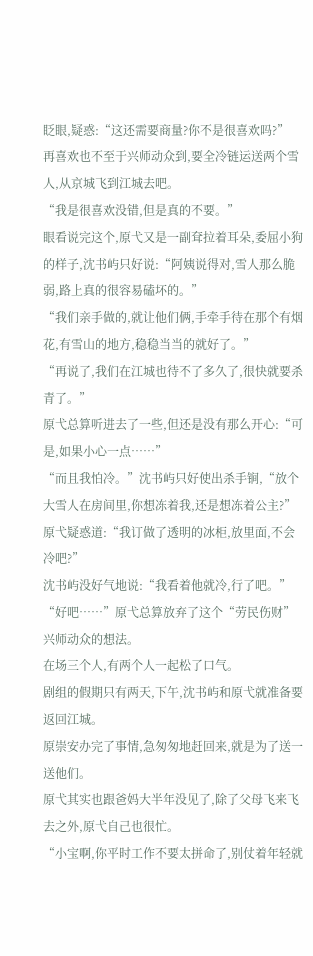眨眼,疑惑:“这还需要商量?你不是很喜欢吗?”
再喜欢也不至于兴师动众到,要全冷链运送两个雪人,从京城飞到江城去吧。
“我是很喜欢没错,但是真的不要。”
眼看说完这个,原弋又是一副耷拉着耳朵,委屈小狗的样子,沈书屿只好说:“阿姨说得对,雪人那么脆弱,路上真的很容易磕坏的。”
“我们亲手做的,就让他们俩,手牵手待在那个有烟花,有雪山的地方,稳稳当当的就好了。”
“再说了,我们在江城也待不了多久了,很快就要杀青了。”
原弋总算听进去了一些,但还是没有那么开心:“可是,如果小心一点……”
“而且我怕冷。”沈书屿只好使出杀手锏,“放个大雪人在房间里,你想冻着我,还是想冻着公主?”
原弋疑惑道:“我订做了透明的冰柜,放里面,不会冷吧?”
沈书屿没好气地说:“我看着他就冷,行了吧。”
“好吧……”原弋总算放弃了这个“劳民伤财”兴师动众的想法。
在场三个人,有两个人一起松了口气。
剧组的假期只有两天,下午,沈书屿和原弋就准备要返回江城。
原崇安办完了事情,急匆匆地赶回来,就是为了送一送他们。
原弋其实也跟爸妈大半年没见了,除了父母飞来飞去之外,原弋自己也很忙。
“小宝啊,你平时工作不要太拼命了,别仗着年轻就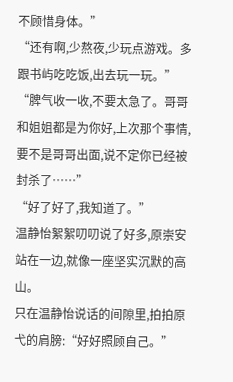不顾惜身体。”
“还有啊,少熬夜,少玩点游戏。多跟书屿吃吃饭,出去玩一玩。”
“脾气收一收,不要太急了。哥哥和姐姐都是为你好,上次那个事情,要不是哥哥出面,说不定你已经被封杀了……”
“好了好了,我知道了。”
温静怡絮絮叨叨说了好多,原崇安站在一边,就像一座坚实沉默的高山。
只在温静怡说话的间隙里,拍拍原弋的肩膀:“好好照顾自己。”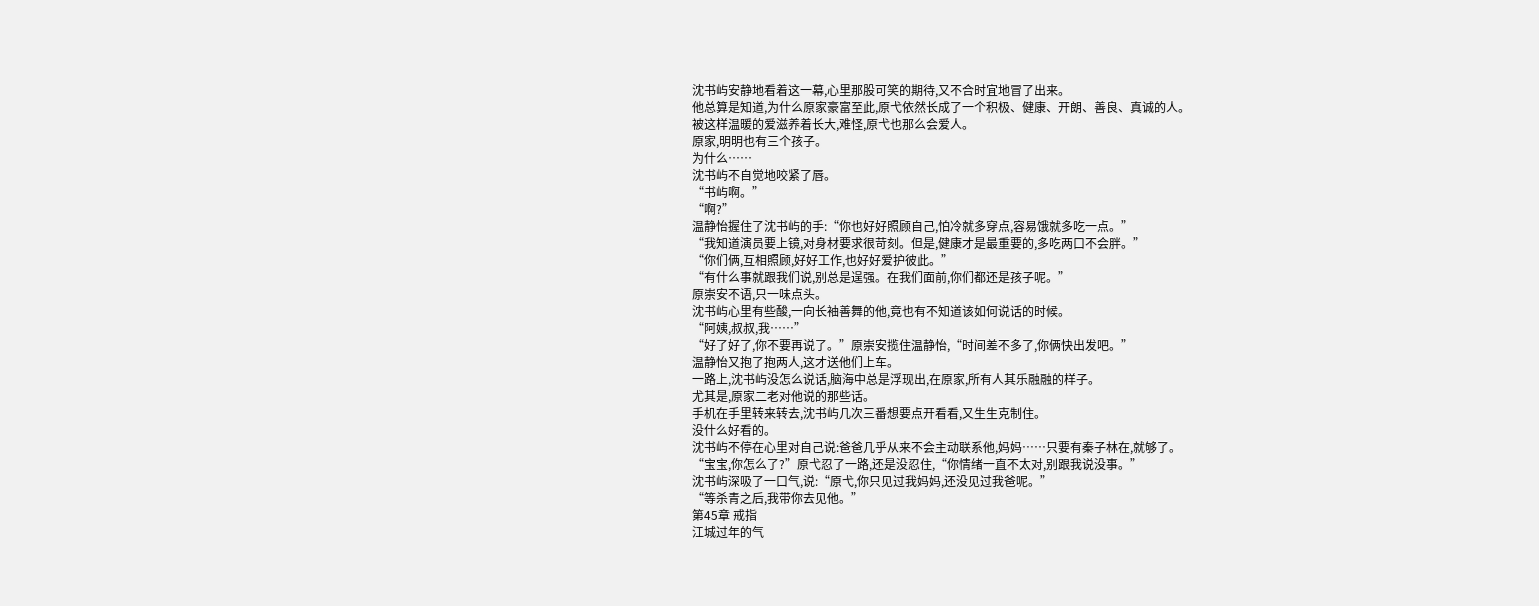沈书屿安静地看着这一幕,心里那股可笑的期待,又不合时宜地冒了出来。
他总算是知道,为什么原家豪富至此,原弋依然长成了一个积极、健康、开朗、善良、真诚的人。
被这样温暖的爱滋养着长大,难怪,原弋也那么会爱人。
原家,明明也有三个孩子。
为什么……
沈书屿不自觉地咬紧了唇。
“书屿啊。”
“啊?”
温静怡握住了沈书屿的手:“你也好好照顾自己,怕冷就多穿点,容易饿就多吃一点。”
“我知道演员要上镜,对身材要求很苛刻。但是,健康才是最重要的,多吃两口不会胖。”
“你们俩,互相照顾,好好工作,也好好爱护彼此。”
“有什么事就跟我们说,别总是逞强。在我们面前,你们都还是孩子呢。”
原崇安不语,只一味点头。
沈书屿心里有些酸,一向长袖善舞的他,竟也有不知道该如何说话的时候。
“阿姨,叔叔,我……”
“好了好了,你不要再说了。”原崇安揽住温静怡,“时间差不多了,你俩快出发吧。”
温静怡又抱了抱两人,这才送他们上车。
一路上,沈书屿没怎么说话,脑海中总是浮现出,在原家,所有人其乐融融的样子。
尤其是,原家二老对他说的那些话。
手机在手里转来转去,沈书屿几次三番想要点开看看,又生生克制住。
没什么好看的。
沈书屿不停在心里对自己说:爸爸几乎从来不会主动联系他,妈妈……只要有秦子林在,就够了。
“宝宝,你怎么了?”原弋忍了一路,还是没忍住,“你情绪一直不太对,别跟我说没事。”
沈书屿深吸了一口气,说:“原弋,你只见过我妈妈,还没见过我爸呢。”
“等杀青之后,我带你去见他。”
第45章 戒指
江城过年的气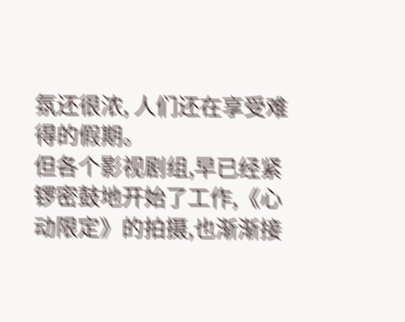氛还很浓, 人们还在享受难得的假期。
但各个影视剧组,早已经紧锣密鼓地开始了工作,《心动限定》的拍摄,也渐渐接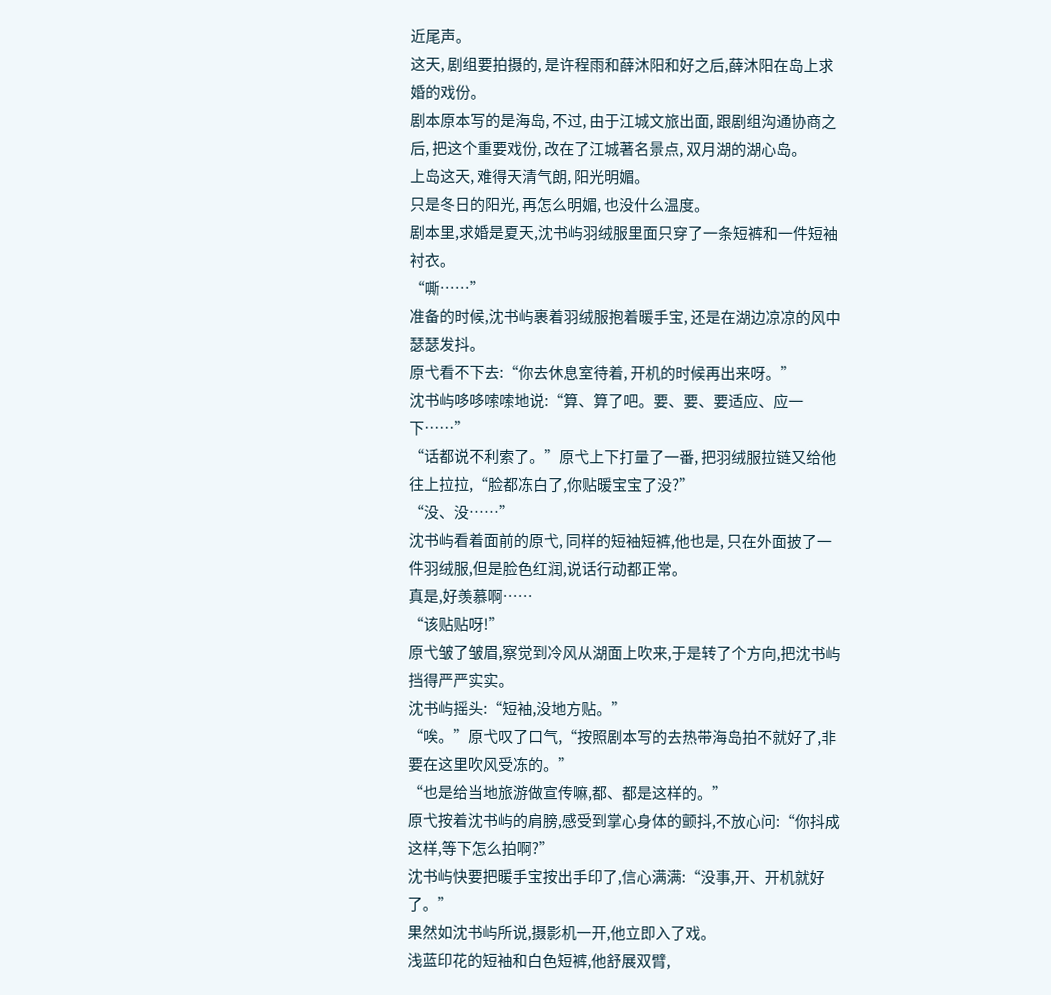近尾声。
这天, 剧组要拍摄的, 是许程雨和薛沐阳和好之后,薛沐阳在岛上求婚的戏份。
剧本原本写的是海岛, 不过, 由于江城文旅出面, 跟剧组沟通协商之后, 把这个重要戏份, 改在了江城著名景点, 双月湖的湖心岛。
上岛这天, 难得天清气朗, 阳光明媚。
只是冬日的阳光, 再怎么明媚, 也没什么温度。
剧本里,求婚是夏天,沈书屿羽绒服里面只穿了一条短裤和一件短袖衬衣。
“嘶……”
准备的时候,沈书屿裹着羽绒服抱着暖手宝, 还是在湖边凉凉的风中瑟瑟发抖。
原弋看不下去:“你去休息室待着, 开机的时候再出来呀。”
沈书屿哆哆嗦嗦地说:“算、算了吧。要、要、要适应、应一下……”
“话都说不利索了。”原弋上下打量了一番, 把羽绒服拉链又给他往上拉拉,“脸都冻白了,你贴暖宝宝了没?”
“没、没……”
沈书屿看着面前的原弋, 同样的短袖短裤,他也是, 只在外面披了一件羽绒服,但是脸色红润,说话行动都正常。
真是,好羡慕啊……
“该贴贴呀!”
原弋皱了皱眉,察觉到冷风从湖面上吹来,于是转了个方向,把沈书屿挡得严严实实。
沈书屿摇头:“短袖,没地方贴。”
“唉。”原弋叹了口气,“按照剧本写的去热带海岛拍不就好了,非要在这里吹风受冻的。”
“也是给当地旅游做宣传嘛,都、都是这样的。”
原弋按着沈书屿的肩膀,感受到掌心身体的颤抖,不放心问:“你抖成这样,等下怎么拍啊?”
沈书屿快要把暖手宝按出手印了,信心满满:“没事,开、开机就好了。”
果然如沈书屿所说,摄影机一开,他立即入了戏。
浅蓝印花的短袖和白色短裤,他舒展双臂,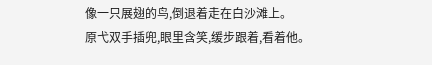像一只展翅的鸟,倒退着走在白沙滩上。
原弋双手插兜,眼里含笑,缓步跟着,看着他。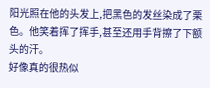阳光照在他的头发上,把黑色的发丝染成了栗色。他笑着挥了挥手,甚至还用手背擦了下额头的汗。
好像真的很热似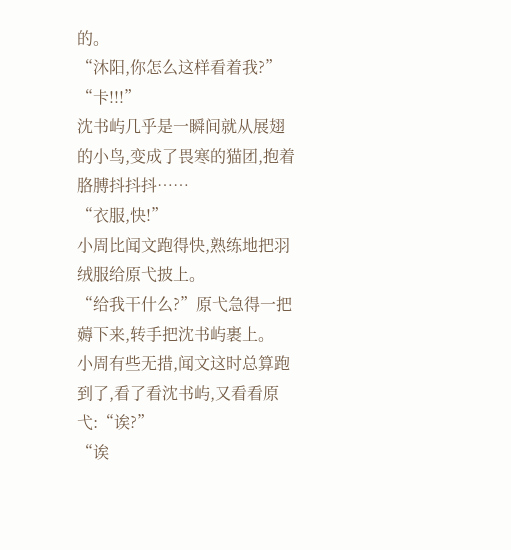的。
“沐阳,你怎么这样看着我?”
“卡!!!”
沈书屿几乎是一瞬间就从展翅的小鸟,变成了畏寒的猫团,抱着胳膊抖抖抖……
“衣服,快!”
小周比闻文跑得快,熟练地把羽绒服给原弋披上。
“给我干什么?”原弋急得一把薅下来,转手把沈书屿裹上。
小周有些无措,闻文这时总算跑到了,看了看沈书屿,又看看原弋:“诶?”
“诶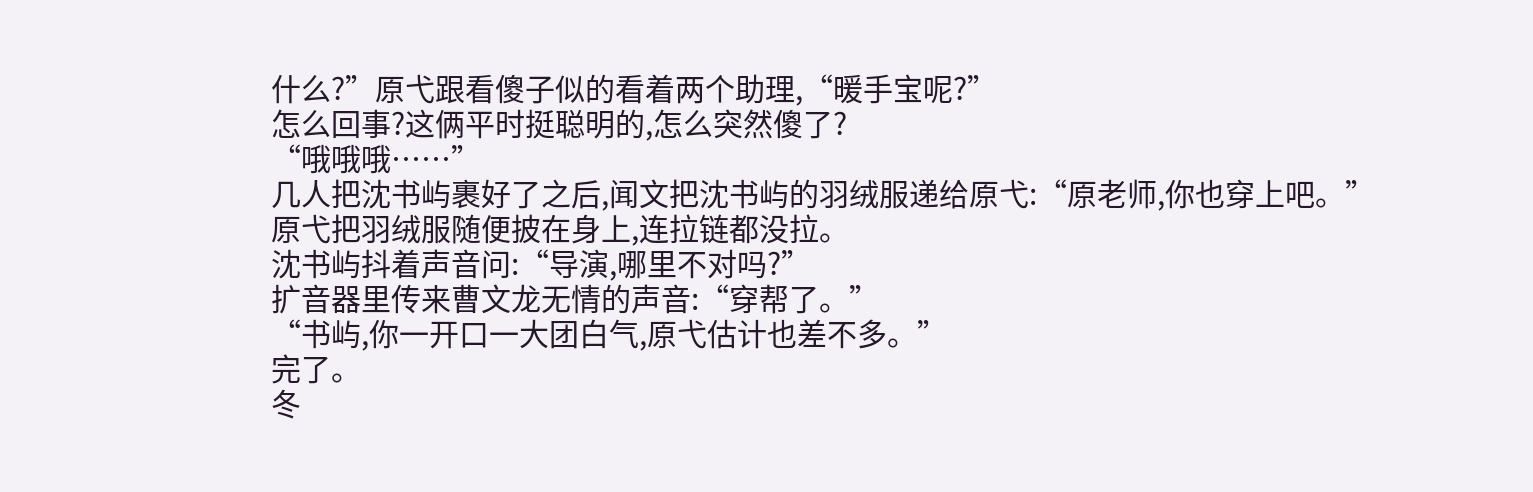什么?”原弋跟看傻子似的看着两个助理,“暖手宝呢?”
怎么回事?这俩平时挺聪明的,怎么突然傻了?
“哦哦哦……”
几人把沈书屿裹好了之后,闻文把沈书屿的羽绒服递给原弋:“原老师,你也穿上吧。”
原弋把羽绒服随便披在身上,连拉链都没拉。
沈书屿抖着声音问:“导演,哪里不对吗?”
扩音器里传来曹文龙无情的声音:“穿帮了。”
“书屿,你一开口一大团白气,原弋估计也差不多。”
完了。
冬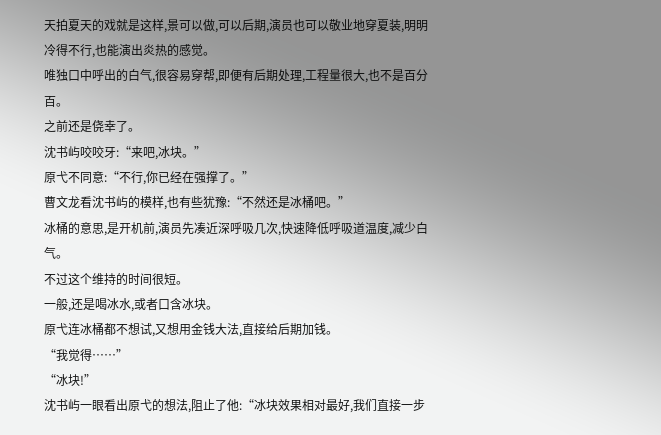天拍夏天的戏就是这样,景可以做,可以后期,演员也可以敬业地穿夏装,明明冷得不行,也能演出炎热的感觉。
唯独口中呼出的白气,很容易穿帮,即便有后期处理,工程量很大,也不是百分百。
之前还是侥幸了。
沈书屿咬咬牙:“来吧,冰块。”
原弋不同意:“不行,你已经在强撑了。”
曹文龙看沈书屿的模样,也有些犹豫:“不然还是冰桶吧。”
冰桶的意思,是开机前,演员先凑近深呼吸几次,快速降低呼吸道温度,减少白气。
不过这个维持的时间很短。
一般,还是喝冰水,或者口含冰块。
原弋连冰桶都不想试,又想用金钱大法,直接给后期加钱。
“我觉得……”
“冰块!”
沈书屿一眼看出原弋的想法,阻止了他:“冰块效果相对最好,我们直接一步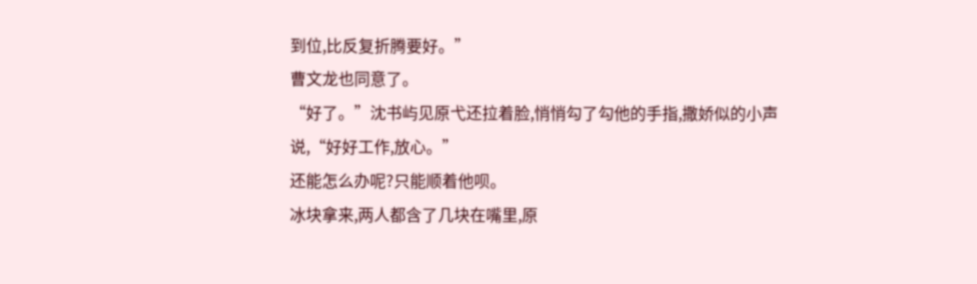到位,比反复折腾要好。”
曹文龙也同意了。
“好了。”沈书屿见原弋还拉着脸,悄悄勾了勾他的手指,撒娇似的小声说,“好好工作,放心。”
还能怎么办呢?只能顺着他呗。
冰块拿来,两人都含了几块在嘴里,原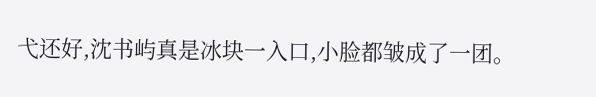弋还好,沈书屿真是冰块一入口,小脸都皱成了一团。